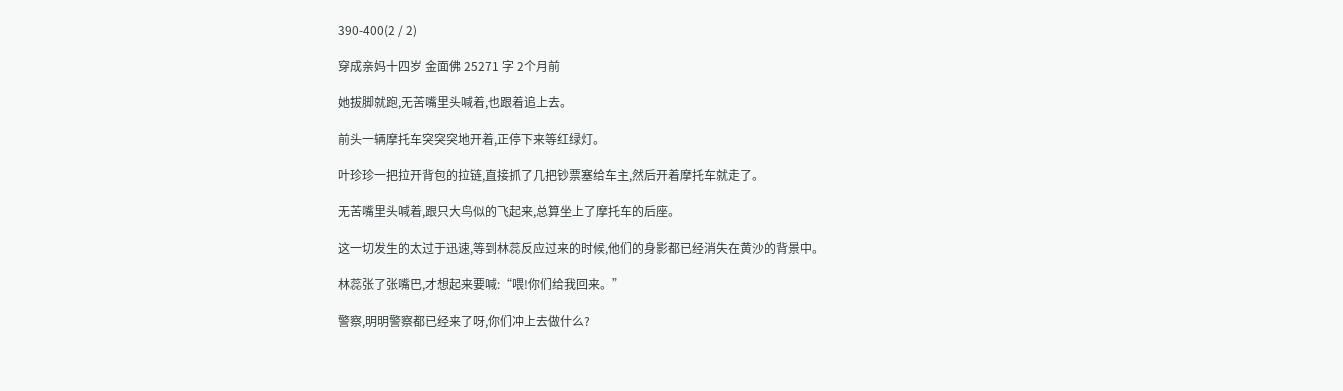390-400(2 / 2)

穿成亲妈十四岁 金面佛 25271 字 2个月前

她拔脚就跑,无苦嘴里头喊着,也跟着追上去。

前头一辆摩托车突突突地开着,正停下来等红绿灯。

叶珍珍一把拉开背包的拉链,直接抓了几把钞票塞给车主,然后开着摩托车就走了。

无苦嘴里头喊着,跟只大鸟似的飞起来,总算坐上了摩托车的后座。

这一切发生的太过于迅速,等到林蕊反应过来的时候,他们的身影都已经消失在黄沙的背景中。

林蕊张了张嘴巴,才想起来要喊:“喂!你们给我回来。”

警察,明明警察都已经来了呀,你们冲上去做什么?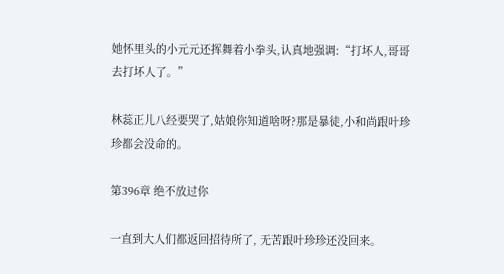她怀里头的小元元还挥舞着小拳头,认真地强调:“打坏人,哥哥去打坏人了。”

林蕊正儿八经要哭了,姑娘你知道啥呀?那是暴徒,小和尚跟叶珍珍都会没命的。

第396章 绝不放过你

一直到大人们都返回招待所了, 无苦跟叶珍珍还没回来。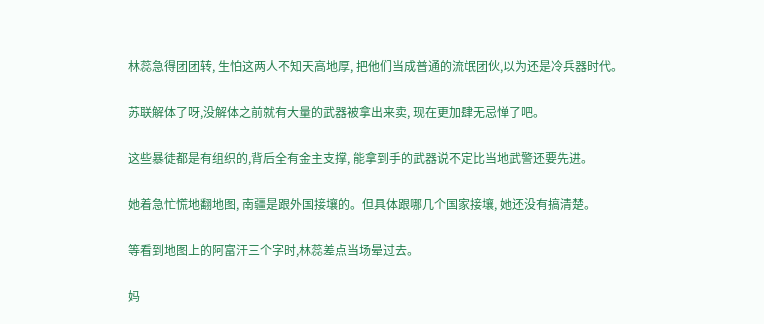林蕊急得团团转, 生怕这两人不知天高地厚, 把他们当成普通的流氓团伙,以为还是冷兵器时代。

苏联解体了呀,没解体之前就有大量的武器被拿出来卖, 现在更加肆无忌惮了吧。

这些暴徒都是有组织的,背后全有金主支撑, 能拿到手的武器说不定比当地武警还要先进。

她着急忙慌地翻地图, 南疆是跟外国接壤的。但具体跟哪几个国家接壤, 她还没有搞清楚。

等看到地图上的阿富汗三个字时,林蕊差点当场晕过去。

妈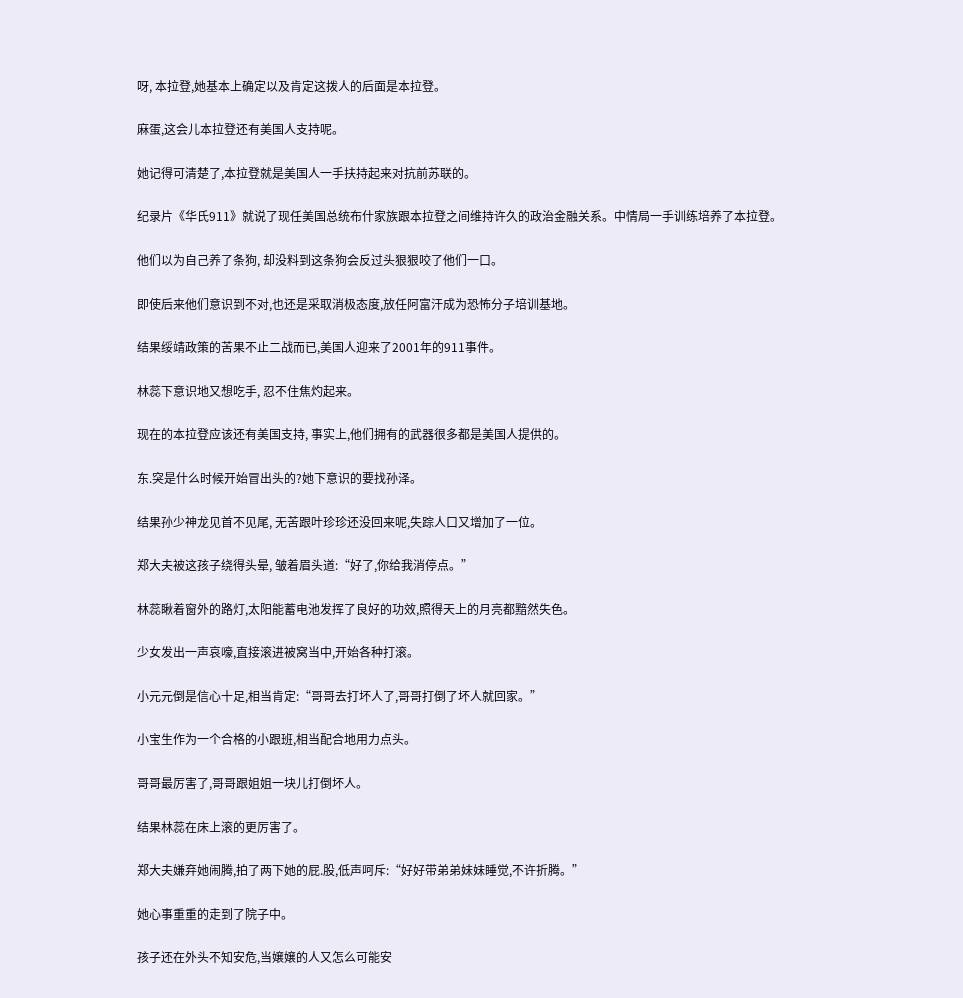呀, 本拉登,她基本上确定以及肯定这拨人的后面是本拉登。

麻蛋,这会儿本拉登还有美国人支持呢。

她记得可清楚了,本拉登就是美国人一手扶持起来对抗前苏联的。

纪录片《华氏911》就说了现任美国总统布什家族跟本拉登之间维持许久的政治金融关系。中情局一手训练培养了本拉登。

他们以为自己养了条狗, 却没料到这条狗会反过头狠狠咬了他们一口。

即使后来他们意识到不对,也还是采取消极态度,放任阿富汗成为恐怖分子培训基地。

结果绥靖政策的苦果不止二战而已,美国人迎来了2001年的911事件。

林蕊下意识地又想吃手, 忍不住焦灼起来。

现在的本拉登应该还有美国支持, 事实上,他们拥有的武器很多都是美国人提供的。

东.突是什么时候开始冒出头的?她下意识的要找孙泽。

结果孙少神龙见首不见尾, 无苦跟叶珍珍还没回来呢,失踪人口又增加了一位。

郑大夫被这孩子绕得头晕, 皱着眉头道:“好了,你给我消停点。”

林蕊瞅着窗外的路灯,太阳能蓄电池发挥了良好的功效,照得天上的月亮都黯然失色。

少女发出一声哀嚎,直接滚进被窝当中,开始各种打滚。

小元元倒是信心十足,相当肯定:“哥哥去打坏人了,哥哥打倒了坏人就回家。”

小宝生作为一个合格的小跟班,相当配合地用力点头。

哥哥最厉害了,哥哥跟姐姐一块儿打倒坏人。

结果林蕊在床上滚的更厉害了。

郑大夫嫌弃她闹腾,拍了两下她的屁.股,低声呵斥:“好好带弟弟妹妹睡觉,不许折腾。”

她心事重重的走到了院子中。

孩子还在外头不知安危,当嬢嬢的人又怎么可能安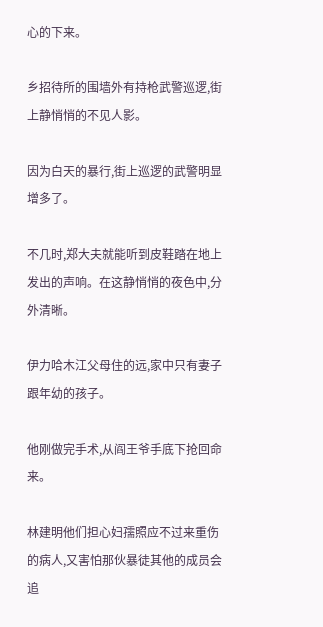心的下来。

乡招待所的围墙外有持枪武警巡逻,街上静悄悄的不见人影。

因为白天的暴行,街上巡逻的武警明显增多了。

不几时,郑大夫就能听到皮鞋踏在地上发出的声响。在这静悄悄的夜色中,分外清晰。

伊力哈木江父母住的远,家中只有妻子跟年幼的孩子。

他刚做完手术,从阎王爷手底下抢回命来。

林建明他们担心妇孺照应不过来重伤的病人,又害怕那伙暴徒其他的成员会追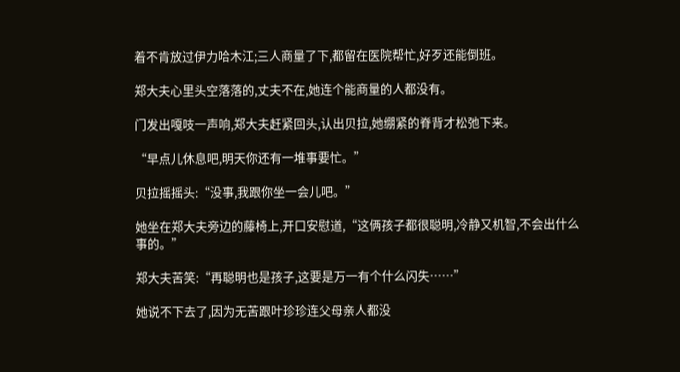着不肯放过伊力哈木江;三人商量了下,都留在医院帮忙,好歹还能倒班。

郑大夫心里头空落落的,丈夫不在,她连个能商量的人都没有。

门发出嘎吱一声响,郑大夫赶紧回头,认出贝拉,她绷紧的脊背才松弛下来。

“早点儿休息吧,明天你还有一堆事要忙。”

贝拉摇摇头:“没事,我跟你坐一会儿吧。”

她坐在郑大夫旁边的藤椅上,开口安慰道,“这俩孩子都很聪明,冷静又机智,不会出什么事的。”

郑大夫苦笑:“再聪明也是孩子,这要是万一有个什么闪失……”

她说不下去了,因为无苦跟叶珍珍连父母亲人都没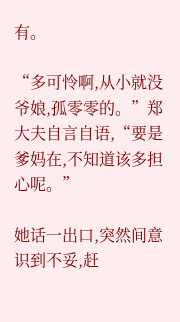有。

“多可怜啊,从小就没爷娘,孤零零的。”郑大夫自言自语,“要是爹妈在,不知道该多担心呢。”

她话一出口,突然间意识到不妥,赶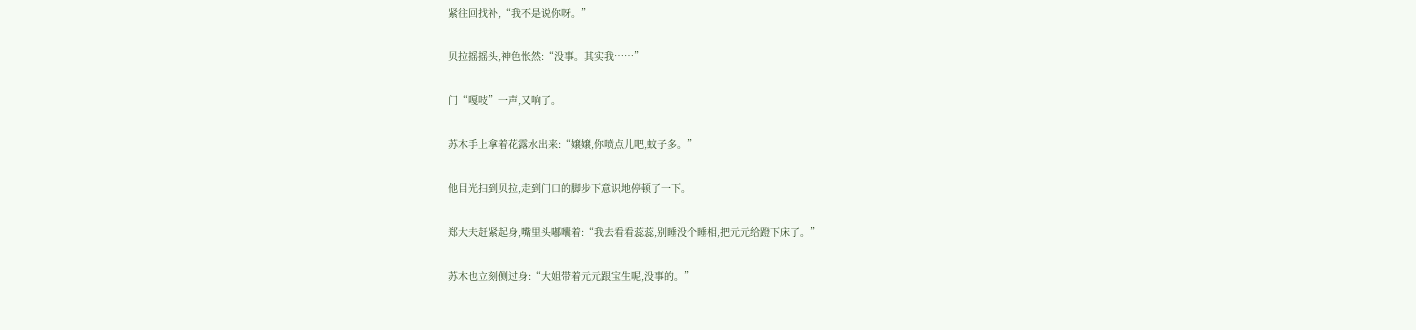紧往回找补,“我不是说你呀。”

贝拉摇摇头,神色怅然:“没事。其实我……”

门“嘎吱”一声,又响了。

苏木手上拿着花露水出来:“嬢嬢,你喷点儿吧,蚊子多。”

他目光扫到贝拉,走到门口的脚步下意识地停顿了一下。

郑大夫赶紧起身,嘴里头嘟囔着:“我去看看蕊蕊,别睡没个睡相,把元元给蹬下床了。”

苏木也立刻侧过身:“大姐带着元元跟宝生呢,没事的。”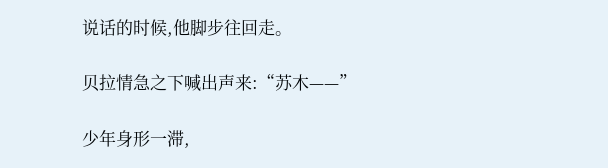说话的时候,他脚步往回走。

贝拉情急之下喊出声来:“苏木——”

少年身形一滞,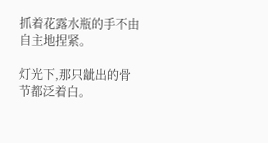抓着花露水瓶的手不由自主地捏紧。

灯光下,那只龇出的骨节都泛着白。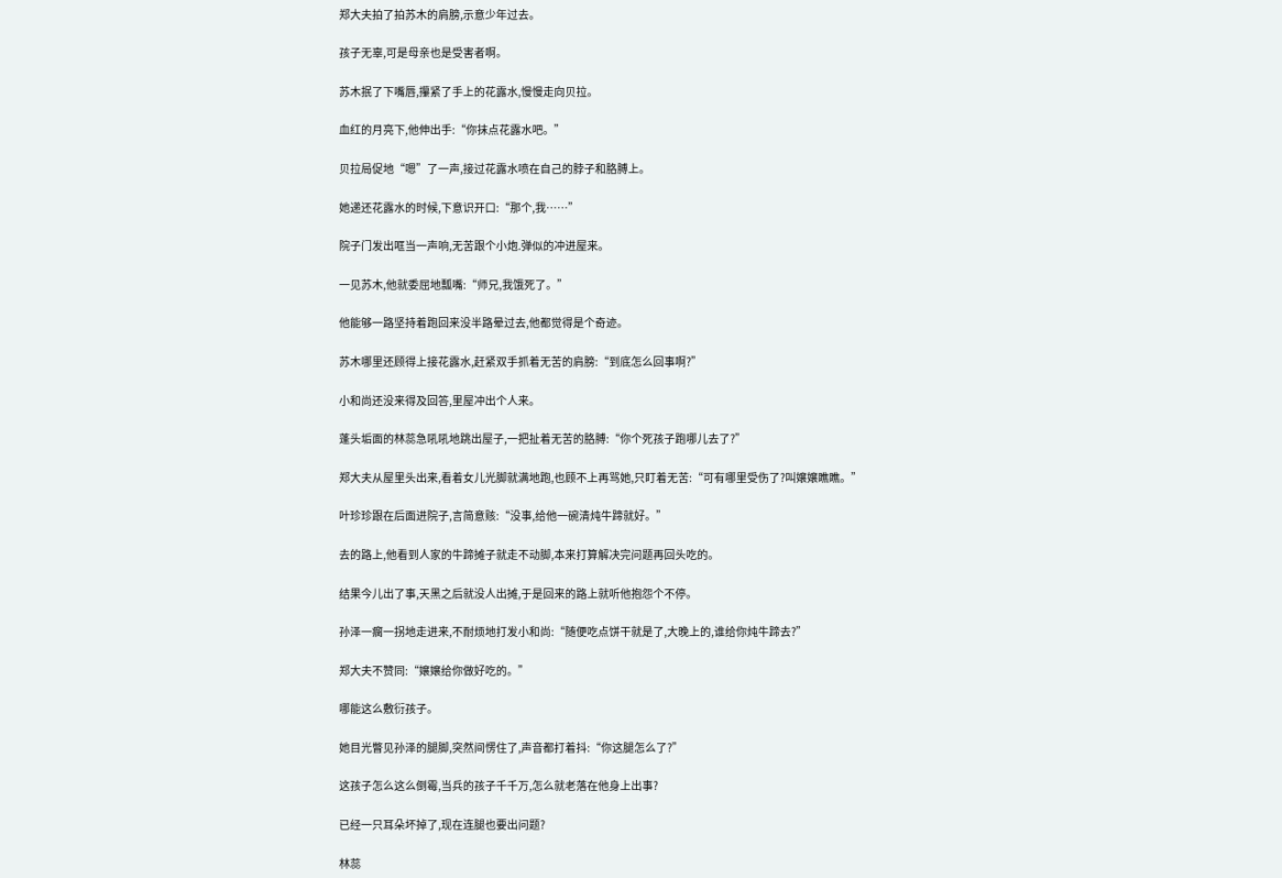郑大夫拍了拍苏木的肩膀,示意少年过去。

孩子无辜,可是母亲也是受害者啊。

苏木抿了下嘴唇,攥紧了手上的花露水,慢慢走向贝拉。

血红的月亮下,他伸出手:“你抹点花露水吧。”

贝拉局促地“嗯”了一声,接过花露水喷在自己的脖子和胳膊上。

她递还花露水的时候,下意识开口:“那个,我……”

院子门发出哐当一声响,无苦跟个小炮.弹似的冲进屋来。

一见苏木,他就委屈地瓢嘴:“师兄,我饿死了。”

他能够一路坚持着跑回来没半路晕过去,他都觉得是个奇迹。

苏木哪里还顾得上接花露水,赶紧双手抓着无苦的肩膀:“到底怎么回事啊?”

小和尚还没来得及回答,里屋冲出个人来。

蓬头垢面的林蕊急吼吼地跳出屋子,一把扯着无苦的胳膊:“你个死孩子跑哪儿去了?”

郑大夫从屋里头出来,看着女儿光脚就满地跑,也顾不上再骂她,只盯着无苦:“可有哪里受伤了?叫嬢嬢瞧瞧。”

叶珍珍跟在后面进院子,言简意赅:“没事,给他一碗清炖牛蹄就好。”

去的路上,他看到人家的牛蹄摊子就走不动脚,本来打算解决完问题再回头吃的。

结果今儿出了事,天黑之后就没人出摊,于是回来的路上就听他抱怨个不停。

孙泽一瘸一拐地走进来,不耐烦地打发小和尚:“随便吃点饼干就是了,大晚上的,谁给你炖牛蹄去?”

郑大夫不赞同:“嬢嬢给你做好吃的。”

哪能这么敷衍孩子。

她目光瞥见孙泽的腿脚,突然间愣住了,声音都打着抖:“你这腿怎么了?”

这孩子怎么这么倒霉,当兵的孩子千千万,怎么就老落在他身上出事?

已经一只耳朵坏掉了,现在连腿也要出问题?

林蕊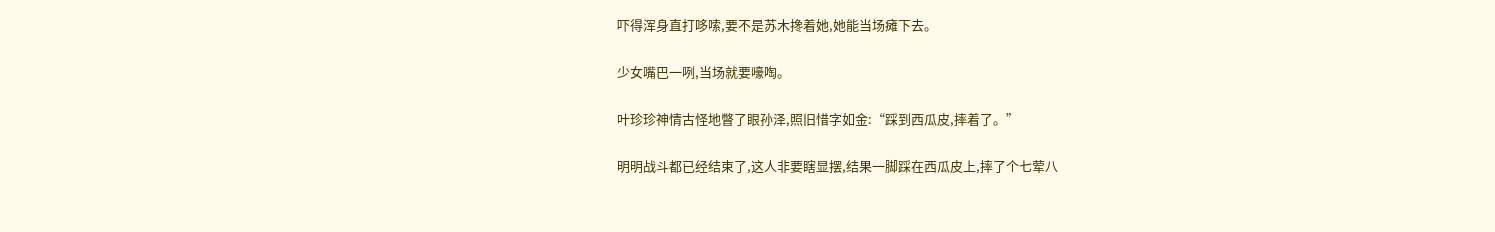吓得浑身直打哆嗦,要不是苏木搀着她,她能当场瘫下去。

少女嘴巴一咧,当场就要嚎啕。

叶珍珍神情古怪地瞥了眼孙泽,照旧惜字如金:“踩到西瓜皮,摔着了。”

明明战斗都已经结束了,这人非要瞎显摆,结果一脚踩在西瓜皮上,摔了个七荤八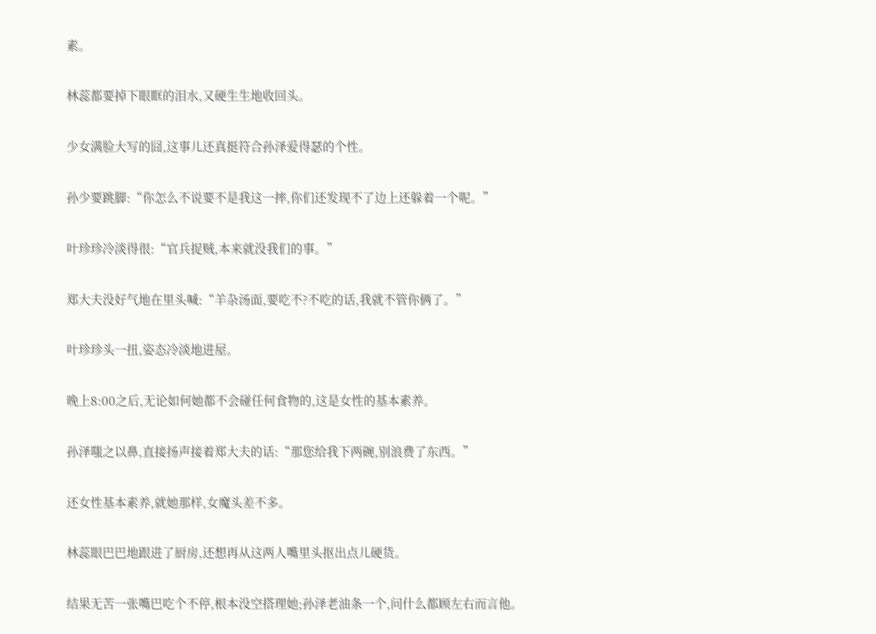素。

林蕊都要掉下眼眶的泪水,又硬生生地收回头。

少女满脸大写的囧,这事儿还真挺符合孙泽爱得瑟的个性。

孙少要跳脚:“你怎么不说要不是我这一摔,你们还发现不了边上还躲着一个呢。”

叶珍珍冷淡得很:“官兵捉贼,本来就没我们的事。”

郑大夫没好气地在里头喊:“羊杂汤面,要吃不?不吃的话,我就不管你俩了。”

叶珍珍头一扭,姿态冷淡地进屋。

晚上8:00之后,无论如何她都不会碰任何食物的,这是女性的基本素养。

孙泽嗤之以鼻,直接扬声接着郑大夫的话:“那您给我下两碗,别浪费了东西。”

还女性基本素养,就她那样,女魔头差不多。

林蕊眼巴巴地跟进了厨房,还想再从这两人嘴里头抠出点儿硬货。

结果无苦一张嘴巴吃个不停,根本没空搭理她;孙泽老油条一个,问什么都顾左右而言他。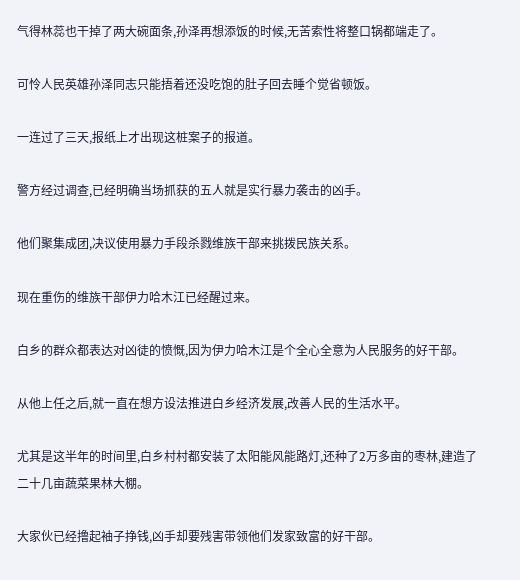气得林蕊也干掉了两大碗面条,孙泽再想添饭的时候,无苦索性将整口锅都端走了。

可怜人民英雄孙泽同志只能捂着还没吃饱的肚子回去睡个觉省顿饭。

一连过了三天,报纸上才出现这桩案子的报道。

警方经过调查,已经明确当场抓获的五人就是实行暴力袭击的凶手。

他们聚集成团,决议使用暴力手段杀戮维族干部来挑拨民族关系。

现在重伤的维族干部伊力哈木江已经醒过来。

白乡的群众都表达对凶徒的愤慨,因为伊力哈木江是个全心全意为人民服务的好干部。

从他上任之后,就一直在想方设法推进白乡经济发展,改善人民的生活水平。

尤其是这半年的时间里,白乡村村都安装了太阳能风能路灯,还种了2万多亩的枣林,建造了二十几亩蔬菜果林大棚。

大家伙已经撸起袖子挣钱,凶手却要残害带领他们发家致富的好干部。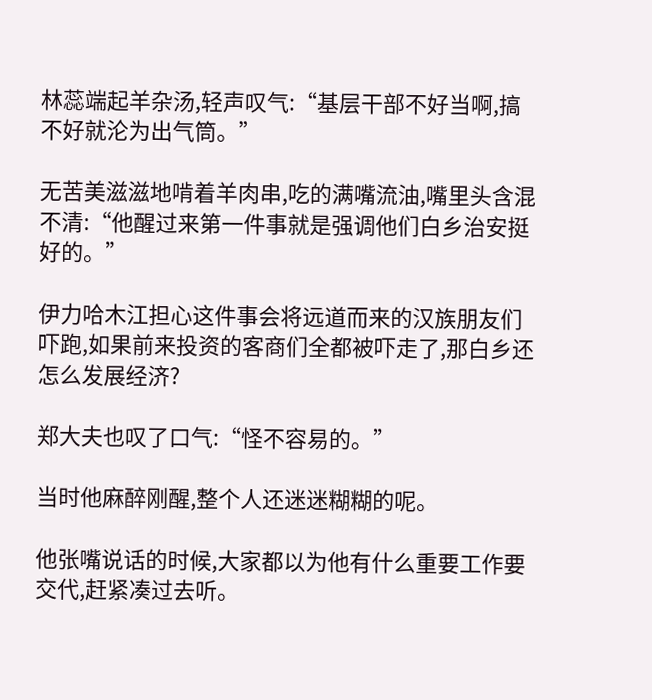林蕊端起羊杂汤,轻声叹气:“基层干部不好当啊,搞不好就沦为出气筒。”

无苦美滋滋地啃着羊肉串,吃的满嘴流油,嘴里头含混不清:“他醒过来第一件事就是强调他们白乡治安挺好的。”

伊力哈木江担心这件事会将远道而来的汉族朋友们吓跑,如果前来投资的客商们全都被吓走了,那白乡还怎么发展经济?

郑大夫也叹了口气:“怪不容易的。”

当时他麻醉刚醒,整个人还迷迷糊糊的呢。

他张嘴说话的时候,大家都以为他有什么重要工作要交代,赶紧凑过去听。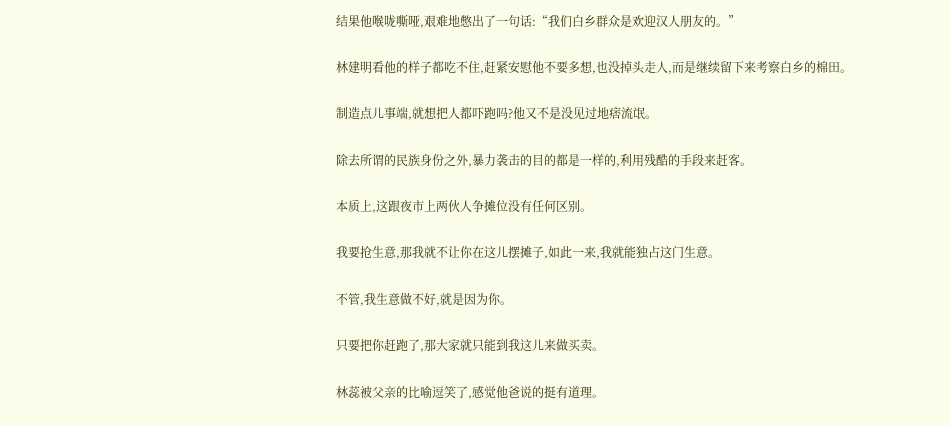结果他喉咙嘶哑,艰难地憋出了一句话:“我们白乡群众是欢迎汉人朋友的。”

林建明看他的样子都吃不住,赶紧安慰他不要多想,也没掉头走人,而是继续留下来考察白乡的棉田。

制造点儿事端,就想把人都吓跑吗?他又不是没见过地痞流氓。

除去所谓的民族身份之外,暴力袭击的目的都是一样的,利用残酷的手段来赶客。

本质上,这跟夜市上两伙人争摊位没有任何区别。

我要抢生意,那我就不让你在这儿摆摊子,如此一来,我就能独占这门生意。

不管,我生意做不好,就是因为你。

只要把你赶跑了,那大家就只能到我这儿来做买卖。

林蕊被父亲的比喻逗笑了,感觉他爸说的挺有道理。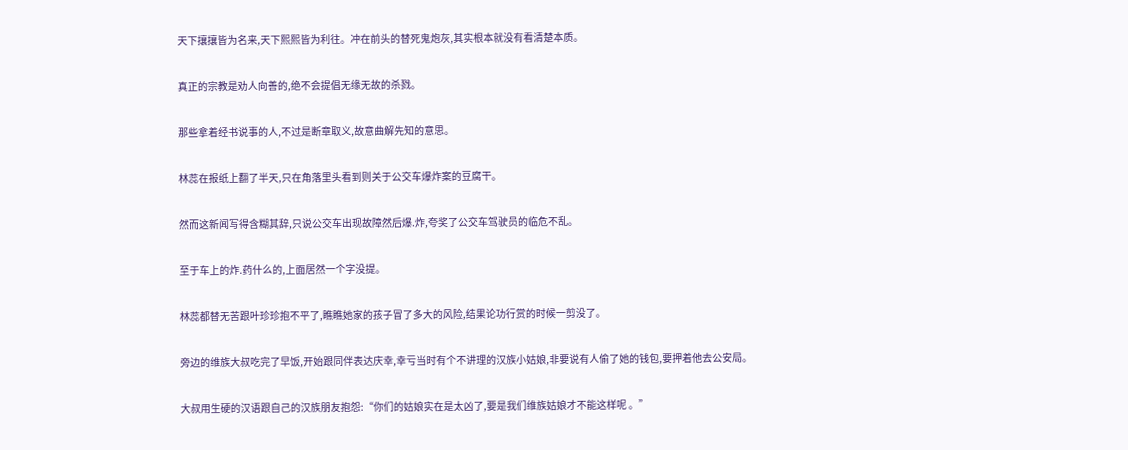天下攘攘皆为名来,天下熙熙皆为利往。冲在前头的替死鬼炮灰,其实根本就没有看清楚本质。

真正的宗教是劝人向善的,绝不会提倡无缘无故的杀戮。

那些拿着经书说事的人,不过是断章取义,故意曲解先知的意思。

林蕊在报纸上翻了半天,只在角落里头看到则关于公交车爆炸案的豆腐干。

然而这新闻写得含糊其辞,只说公交车出现故障然后爆.炸,夸奖了公交车驾驶员的临危不乱。

至于车上的炸.药什么的,上面居然一个字没提。

林蕊都替无苦跟叶珍珍抱不平了,瞧瞧她家的孩子冒了多大的风险,结果论功行赏的时候一剪没了。

旁边的维族大叔吃完了早饭,开始跟同伴表达庆幸,幸亏当时有个不讲理的汉族小姑娘,非要说有人偷了她的钱包,要押着他去公安局。

大叔用生硬的汉语跟自己的汉族朋友抱怨:“你们的姑娘实在是太凶了,要是我们维族姑娘才不能这样呢 。”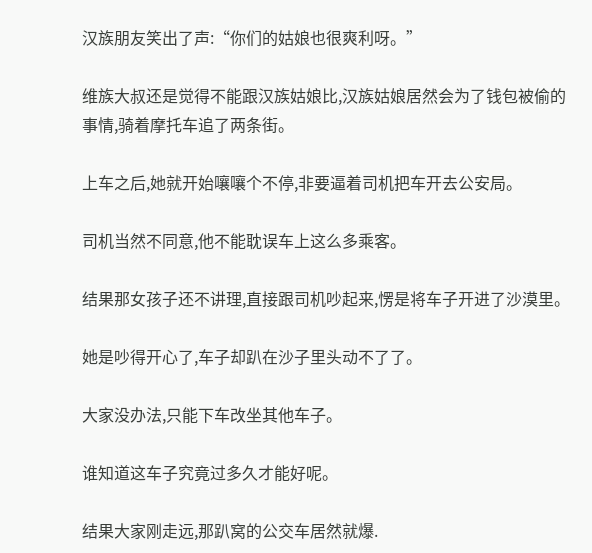汉族朋友笑出了声:“你们的姑娘也很爽利呀。”

维族大叔还是觉得不能跟汉族姑娘比,汉族姑娘居然会为了钱包被偷的事情,骑着摩托车追了两条街。

上车之后,她就开始嚷嚷个不停,非要逼着司机把车开去公安局。

司机当然不同意,他不能耽误车上这么多乘客。

结果那女孩子还不讲理,直接跟司机吵起来,愣是将车子开进了沙漠里。

她是吵得开心了,车子却趴在沙子里头动不了了。

大家没办法,只能下车改坐其他车子。

谁知道这车子究竟过多久才能好呢。

结果大家刚走远,那趴窝的公交车居然就爆.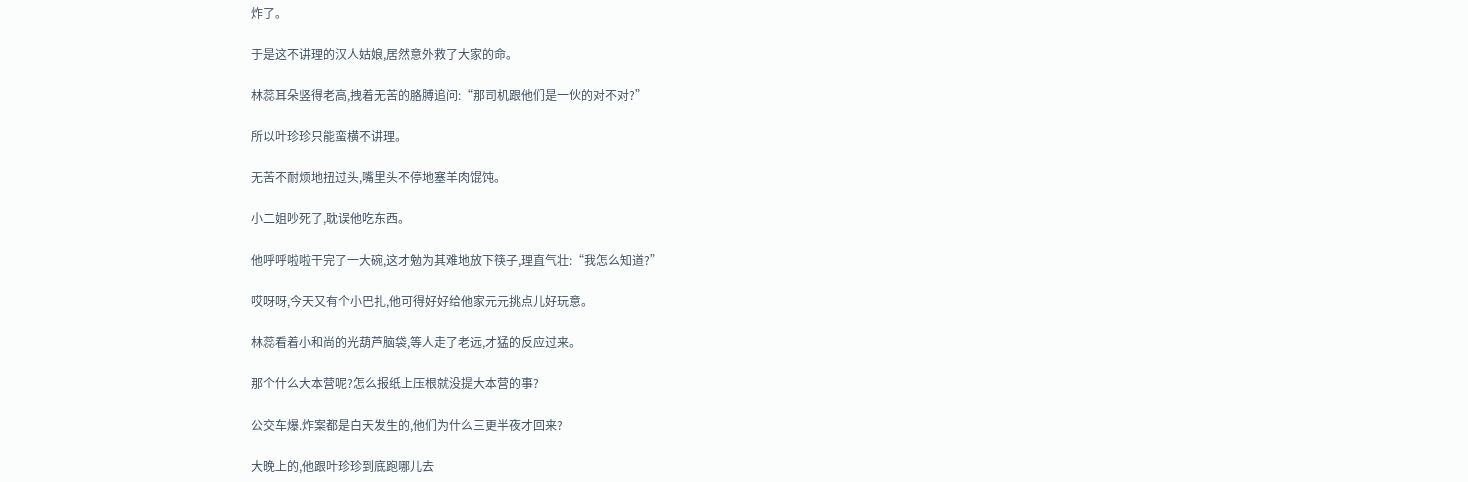炸了。

于是这不讲理的汉人姑娘,居然意外救了大家的命。

林蕊耳朵竖得老高,拽着无苦的胳膊追问:“那司机跟他们是一伙的对不对?”

所以叶珍珍只能蛮横不讲理。

无苦不耐烦地扭过头,嘴里头不停地塞羊肉馄饨。

小二姐吵死了,耽误他吃东西。

他呼呼啦啦干完了一大碗,这才勉为其难地放下筷子,理直气壮:“我怎么知道?”

哎呀呀,今天又有个小巴扎,他可得好好给他家元元挑点儿好玩意。

林蕊看着小和尚的光葫芦脑袋,等人走了老远,才猛的反应过来。

那个什么大本营呢?怎么报纸上压根就没提大本营的事?

公交车爆.炸案都是白天发生的,他们为什么三更半夜才回来?

大晚上的,他跟叶珍珍到底跑哪儿去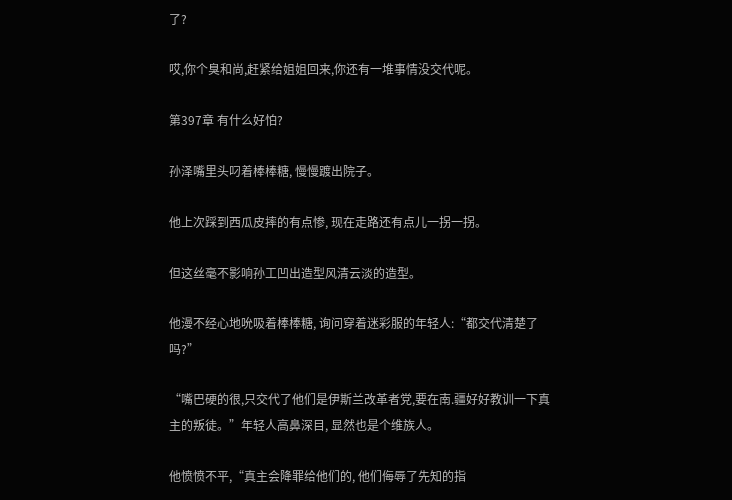了?

哎,你个臭和尚,赶紧给姐姐回来,你还有一堆事情没交代呢。

第397章 有什么好怕?

孙泽嘴里头叼着棒棒糖, 慢慢踱出院子。

他上次踩到西瓜皮摔的有点惨, 现在走路还有点儿一拐一拐。

但这丝毫不影响孙工凹出造型风清云淡的造型。

他漫不经心地吮吸着棒棒糖, 询问穿着迷彩服的年轻人:“都交代清楚了吗?”

“嘴巴硬的很,只交代了他们是伊斯兰改革者党,要在南.疆好好教训一下真主的叛徒。”年轻人高鼻深目, 显然也是个维族人。

他愤愤不平,“真主会降罪给他们的, 他们侮辱了先知的指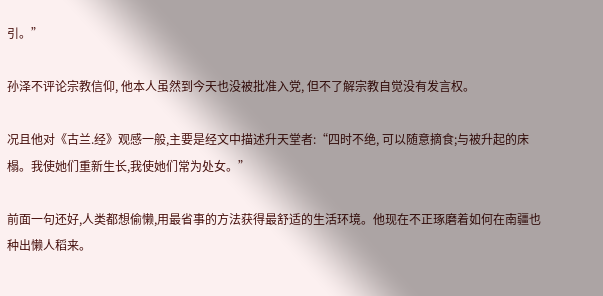引。”

孙泽不评论宗教信仰, 他本人虽然到今天也没被批准入党, 但不了解宗教自觉没有发言权。

况且他对《古兰.经》观感一般,主要是经文中描述升天堂者:“四时不绝, 可以随意摘食;与被升起的床榻。我使她们重新生长,我使她们常为处女。”

前面一句还好,人类都想偷懒,用最省事的方法获得最舒适的生活环境。他现在不正琢磨着如何在南疆也种出懒人稻来。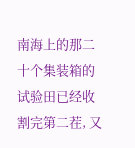南海上的那二十个集装箱的试验田已经收割完第二茬, 又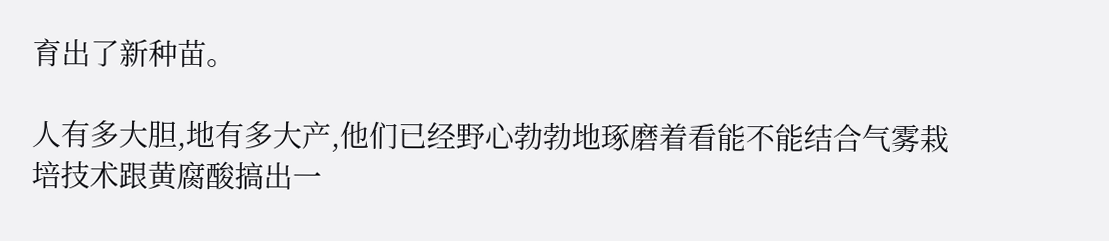育出了新种苗。

人有多大胆,地有多大产,他们已经野心勃勃地琢磨着看能不能结合气雾栽培技术跟黄腐酸搞出一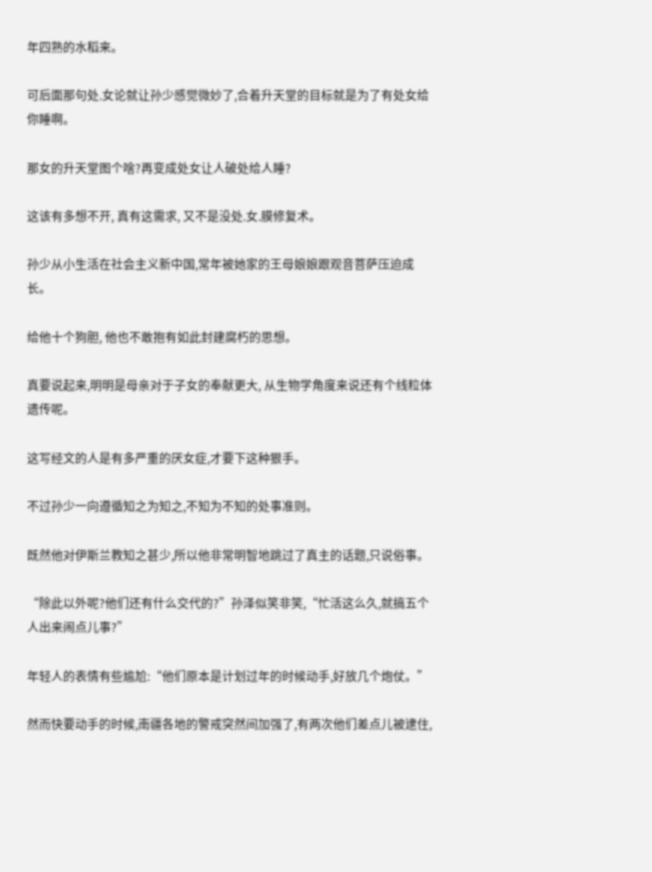年四熟的水稻来。

可后面那句处.女论就让孙少感觉微妙了,合着升天堂的目标就是为了有处女给你睡啊。

那女的升天堂图个啥?再变成处女让人破处给人睡?

这该有多想不开, 真有这需求, 又不是没处.女.膜修复术。

孙少从小生活在社会主义新中国,常年被她家的王母娘娘跟观音菩萨压迫成长。

给他十个狗胆, 他也不敢抱有如此封建腐朽的思想。

真要说起来,明明是母亲对于子女的奉献更大, 从生物学角度来说还有个线粒体遗传呢。

这写经文的人是有多严重的厌女症,才要下这种狠手。

不过孙少一向遵循知之为知之,不知为不知的处事准则。

既然他对伊斯兰教知之甚少,所以他非常明智地跳过了真主的话题,只说俗事。

“除此以外呢?他们还有什么交代的?”孙泽似笑非笑,“忙活这么久,就搞五个人出来闹点儿事?”

年轻人的表情有些尴尬:“他们原本是计划过年的时候动手,好放几个炮仗。”

然而快要动手的时候,南疆各地的警戒突然间加强了,有两次他们差点儿被逮住,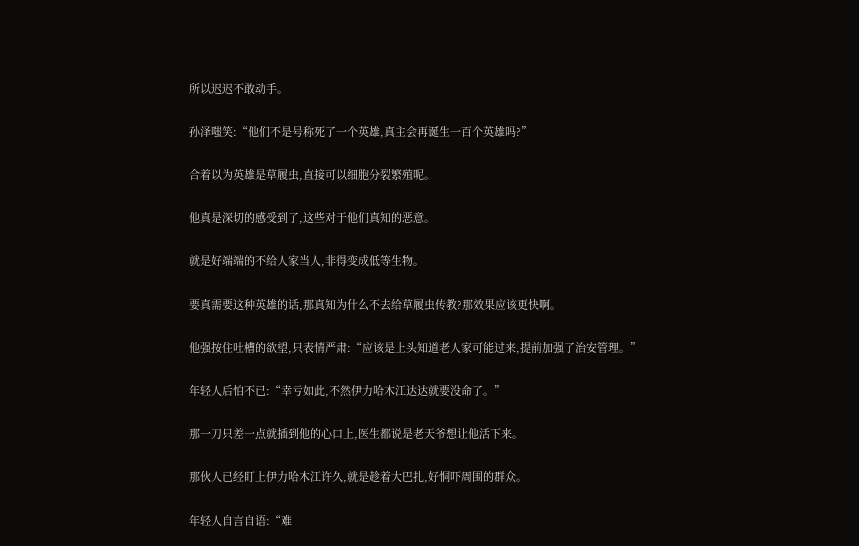所以迟迟不敢动手。

孙泽嗤笑:“他们不是号称死了一个英雄,真主会再诞生一百个英雄吗?”

合着以为英雄是草履虫,直接可以细胞分裂繁殖呢。

他真是深切的感受到了,这些对于他们真知的恶意。

就是好端端的不给人家当人,非得变成低等生物。

要真需要这种英雄的话,那真知为什么不去给草履虫传教?那效果应该更快啊。

他强按住吐槽的欲望,只表情严肃:“应该是上头知道老人家可能过来,提前加强了治安管理。”

年轻人后怕不已:“幸亏如此,不然伊力哈木江达达就要没命了。”

那一刀只差一点就插到他的心口上,医生都说是老天爷想让他活下来。

那伙人已经盯上伊力哈木江许久,就是趁着大巴扎,好恫吓周围的群众。

年轻人自言自语:“难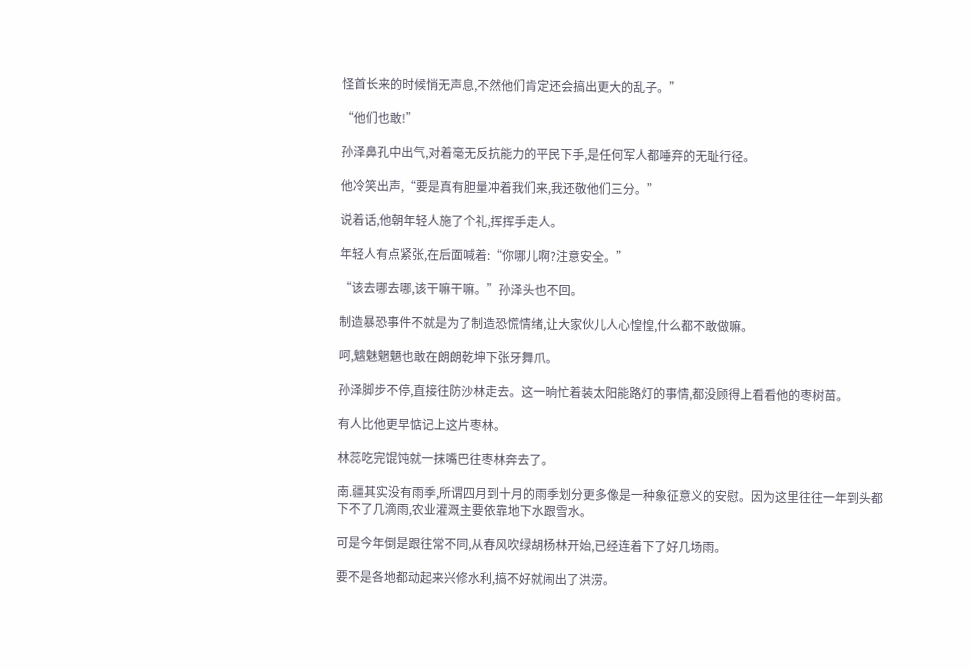怪首长来的时候悄无声息,不然他们肯定还会搞出更大的乱子。”

“他们也敢!”

孙泽鼻孔中出气,对着毫无反抗能力的平民下手,是任何军人都唾弃的无耻行径。

他冷笑出声,“要是真有胆量冲着我们来,我还敬他们三分。”

说着话,他朝年轻人施了个礼,挥挥手走人。

年轻人有点紧张,在后面喊着:“你哪儿啊?注意安全。”

“该去哪去哪,该干嘛干嘛。”孙泽头也不回。

制造暴恐事件不就是为了制造恐慌情绪,让大家伙儿人心惶惶,什么都不敢做嘛。

呵,魑魅魍魉也敢在朗朗乾坤下张牙舞爪。

孙泽脚步不停,直接往防沙林走去。这一晌忙着装太阳能路灯的事情,都没顾得上看看他的枣树苗。

有人比他更早惦记上这片枣林。

林蕊吃完馄饨就一抹嘴巴往枣林奔去了。

南.疆其实没有雨季,所谓四月到十月的雨季划分更多像是一种象征意义的安慰。因为这里往往一年到头都下不了几滴雨,农业灌溉主要依靠地下水跟雪水。

可是今年倒是跟往常不同,从春风吹绿胡杨林开始,已经连着下了好几场雨。

要不是各地都动起来兴修水利,搞不好就闹出了洪涝。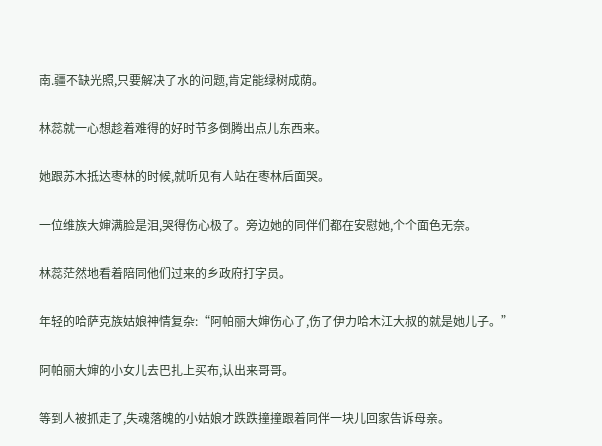南.疆不缺光照,只要解决了水的问题,肯定能绿树成荫。

林蕊就一心想趁着难得的好时节多倒腾出点儿东西来。

她跟苏木抵达枣林的时候,就听见有人站在枣林后面哭。

一位维族大婶满脸是泪,哭得伤心极了。旁边她的同伴们都在安慰她,个个面色无奈。

林蕊茫然地看着陪同他们过来的乡政府打字员。

年轻的哈萨克族姑娘神情复杂:“阿帕丽大婶伤心了,伤了伊力哈木江大叔的就是她儿子。”

阿帕丽大婶的小女儿去巴扎上买布,认出来哥哥。

等到人被抓走了,失魂落魄的小姑娘才跌跌撞撞跟着同伴一块儿回家告诉母亲。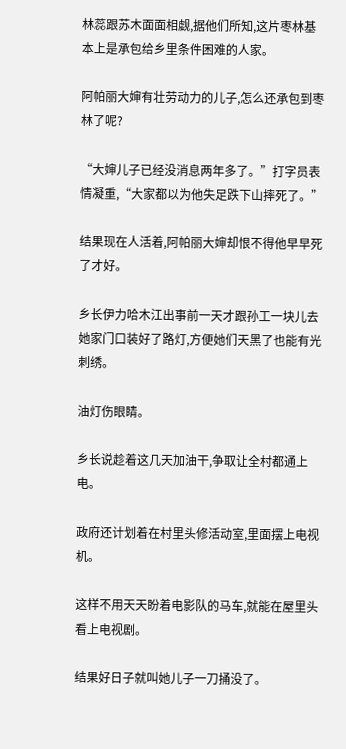林蕊跟苏木面面相觑,据他们所知,这片枣林基本上是承包给乡里条件困难的人家。

阿帕丽大婶有壮劳动力的儿子,怎么还承包到枣林了呢?

“大婶儿子已经没消息两年多了。”打字员表情凝重,“大家都以为他失足跌下山摔死了。”

结果现在人活着,阿帕丽大婶却恨不得他早早死了才好。

乡长伊力哈木江出事前一天才跟孙工一块儿去她家门口装好了路灯,方便她们天黑了也能有光刺绣。

油灯伤眼睛。

乡长说趁着这几天加油干,争取让全村都通上电。

政府还计划着在村里头修活动室,里面摆上电视机。

这样不用天天盼着电影队的马车,就能在屋里头看上电视剧。

结果好日子就叫她儿子一刀捅没了。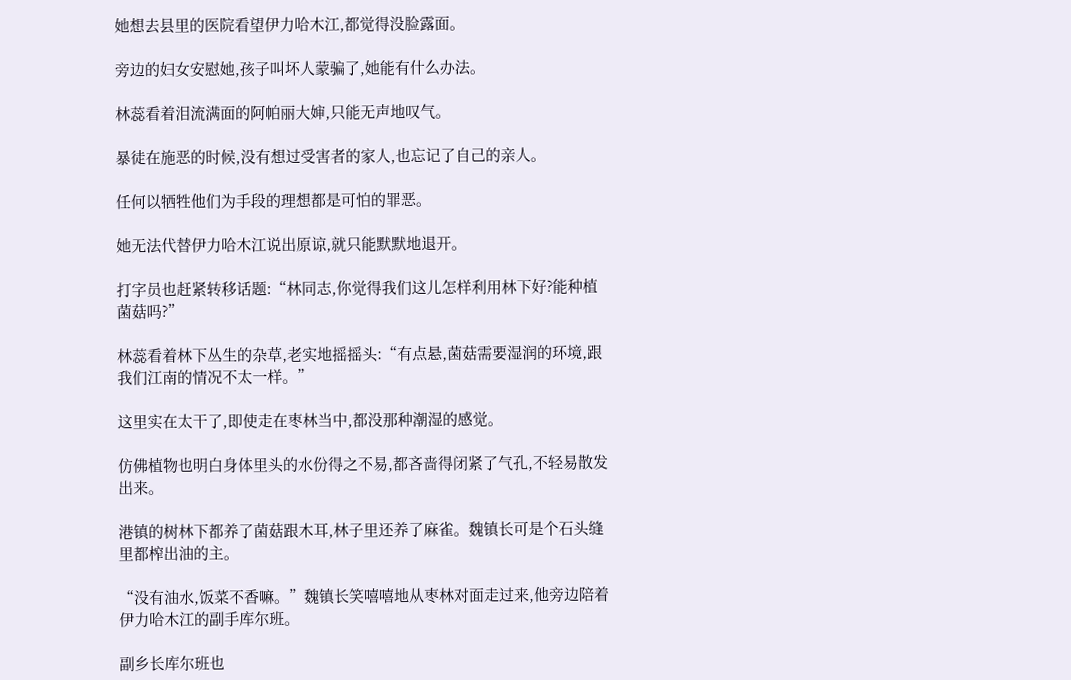她想去县里的医院看望伊力哈木江,都觉得没脸露面。

旁边的妇女安慰她,孩子叫坏人蒙骗了,她能有什么办法。

林蕊看着泪流满面的阿帕丽大婶,只能无声地叹气。

暴徒在施恶的时候,没有想过受害者的家人,也忘记了自己的亲人。

任何以牺牲他们为手段的理想都是可怕的罪恶。

她无法代替伊力哈木江说出原谅,就只能默默地退开。

打字员也赶紧转移话题:“林同志,你觉得我们这儿怎样利用林下好?能种植菌菇吗?”

林蕊看着林下丛生的杂草,老实地摇摇头:“有点悬,菌菇需要湿润的环境,跟我们江南的情况不太一样。”

这里实在太干了,即使走在枣林当中,都没那种潮湿的感觉。

仿佛植物也明白身体里头的水份得之不易,都吝啬得闭紧了气孔,不轻易散发出来。

港镇的树林下都养了菌菇跟木耳,林子里还养了麻雀。魏镇长可是个石头缝里都榨出油的主。

“没有油水,饭菜不香嘛。”魏镇长笑嘻嘻地从枣林对面走过来,他旁边陪着伊力哈木江的副手库尔班。

副乡长库尔班也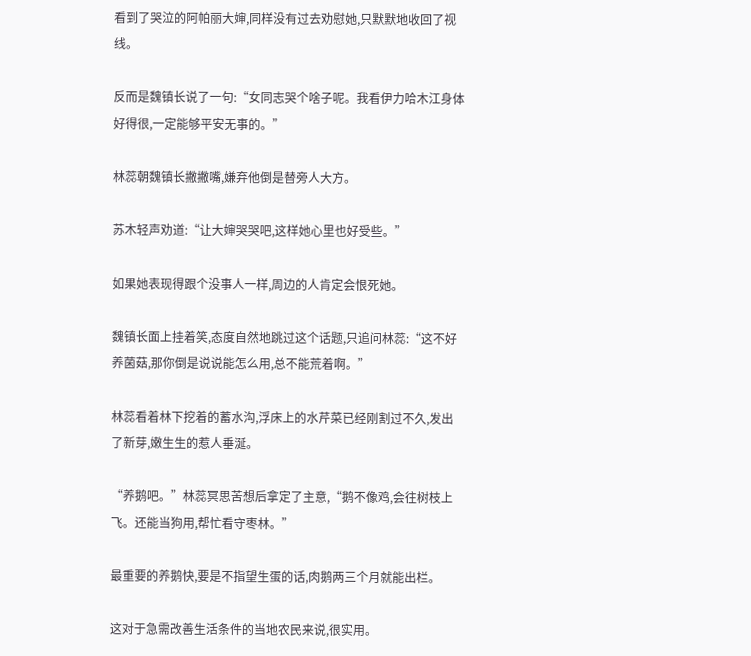看到了哭泣的阿帕丽大婶,同样没有过去劝慰她,只默默地收回了视线。

反而是魏镇长说了一句:“女同志哭个啥子呢。我看伊力哈木江身体好得很,一定能够平安无事的。”

林蕊朝魏镇长撇撇嘴,嫌弃他倒是替旁人大方。

苏木轻声劝道:“让大婶哭哭吧,这样她心里也好受些。”

如果她表现得跟个没事人一样,周边的人肯定会恨死她。

魏镇长面上挂着笑,态度自然地跳过这个话题,只追问林蕊:“这不好养菌菇,那你倒是说说能怎么用,总不能荒着啊。”

林蕊看着林下挖着的蓄水沟,浮床上的水芹菜已经刚割过不久,发出了新芽,嫩生生的惹人垂涎。

“养鹅吧。”林蕊冥思苦想后拿定了主意,“鹅不像鸡,会往树枝上飞。还能当狗用,帮忙看守枣林。”

最重要的养鹅快,要是不指望生蛋的话,肉鹅两三个月就能出栏。

这对于急需改善生活条件的当地农民来说,很实用。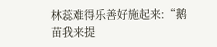林蕊难得乐善好施起来:“鹅苗我来提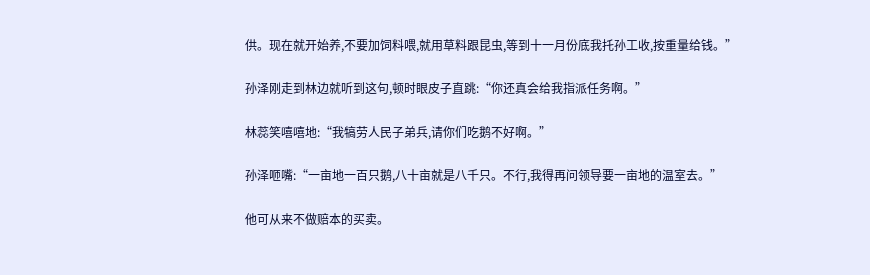供。现在就开始养,不要加饲料喂,就用草料跟昆虫,等到十一月份底我托孙工收,按重量给钱。”

孙泽刚走到林边就听到这句,顿时眼皮子直跳:“你还真会给我指派任务啊。”

林蕊笑嘻嘻地:“我犒劳人民子弟兵,请你们吃鹅不好啊。”

孙泽咂嘴:“一亩地一百只鹅,八十亩就是八千只。不行,我得再问领导要一亩地的温室去。”

他可从来不做赔本的买卖。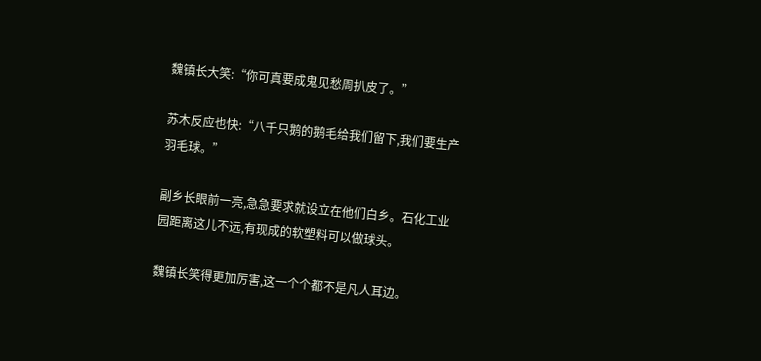魏镇长大笑:“你可真要成鬼见愁周扒皮了。”

苏木反应也快:“八千只鹅的鹅毛给我们留下,我们要生产羽毛球。”

副乡长眼前一亮,急急要求就设立在他们白乡。石化工业园距离这儿不远,有现成的软塑料可以做球头。

魏镇长笑得更加厉害,这一个个都不是凡人耳边。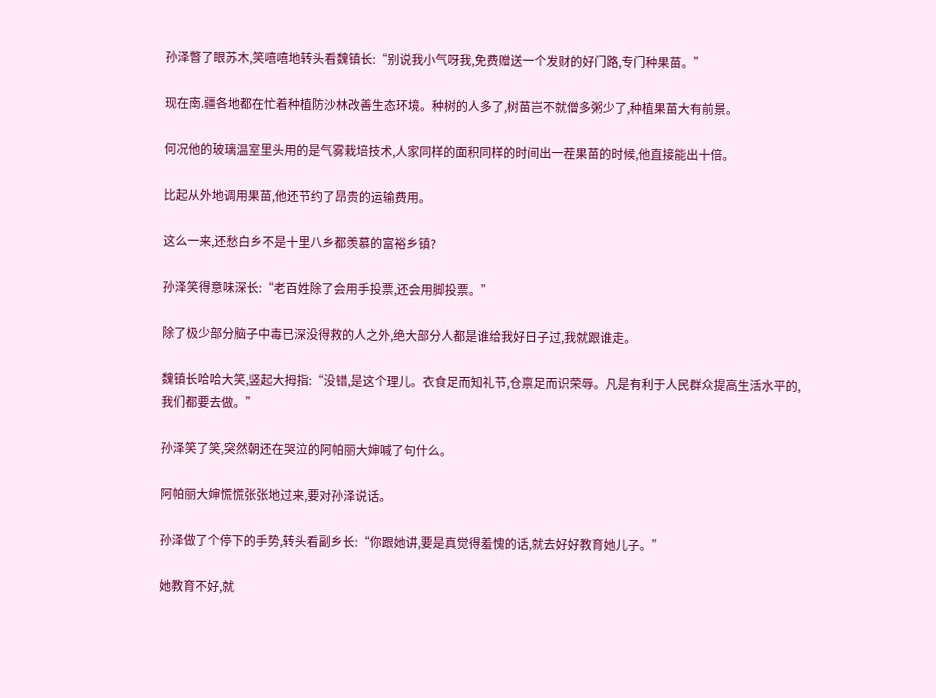孙泽瞥了眼苏木,笑嘻嘻地转头看魏镇长:“别说我小气呀我,免费赠送一个发财的好门路,专门种果苗。”

现在南.疆各地都在忙着种植防沙林改善生态环境。种树的人多了,树苗岂不就僧多粥少了,种植果苗大有前景。

何况他的玻璃温室里头用的是气雾栽培技术,人家同样的面积同样的时间出一茬果苗的时候,他直接能出十倍。

比起从外地调用果苗,他还节约了昂贵的运输费用。

这么一来,还愁白乡不是十里八乡都羡慕的富裕乡镇?

孙泽笑得意味深长:“老百姓除了会用手投票,还会用脚投票。”

除了极少部分脑子中毒已深没得救的人之外,绝大部分人都是谁给我好日子过,我就跟谁走。

魏镇长哈哈大笑,竖起大拇指:“没错,是这个理儿。衣食足而知礼节,仓禀足而识荣辱。凡是有利于人民群众提高生活水平的,我们都要去做。”

孙泽笑了笑,突然朝还在哭泣的阿帕丽大婶喊了句什么。

阿帕丽大婶慌慌张张地过来,要对孙泽说话。

孙泽做了个停下的手势,转头看副乡长:“你跟她讲,要是真觉得羞愧的话,就去好好教育她儿子。”

她教育不好,就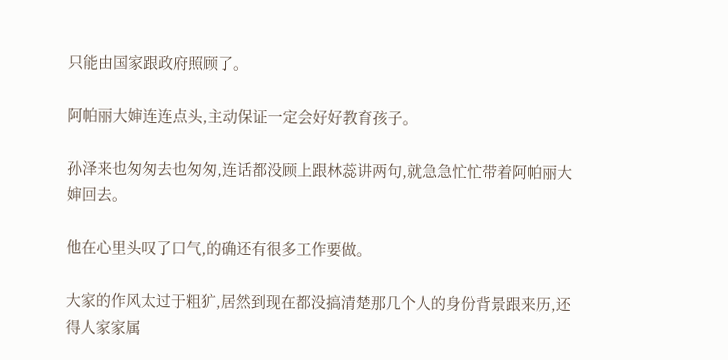只能由国家跟政府照顾了。

阿帕丽大婶连连点头,主动保证一定会好好教育孩子。

孙泽来也匆匆去也匆匆,连话都没顾上跟林蕊讲两句,就急急忙忙带着阿帕丽大婶回去。

他在心里头叹了口气,的确还有很多工作要做。

大家的作风太过于粗犷,居然到现在都没搞清楚那几个人的身份背景跟来历,还得人家家属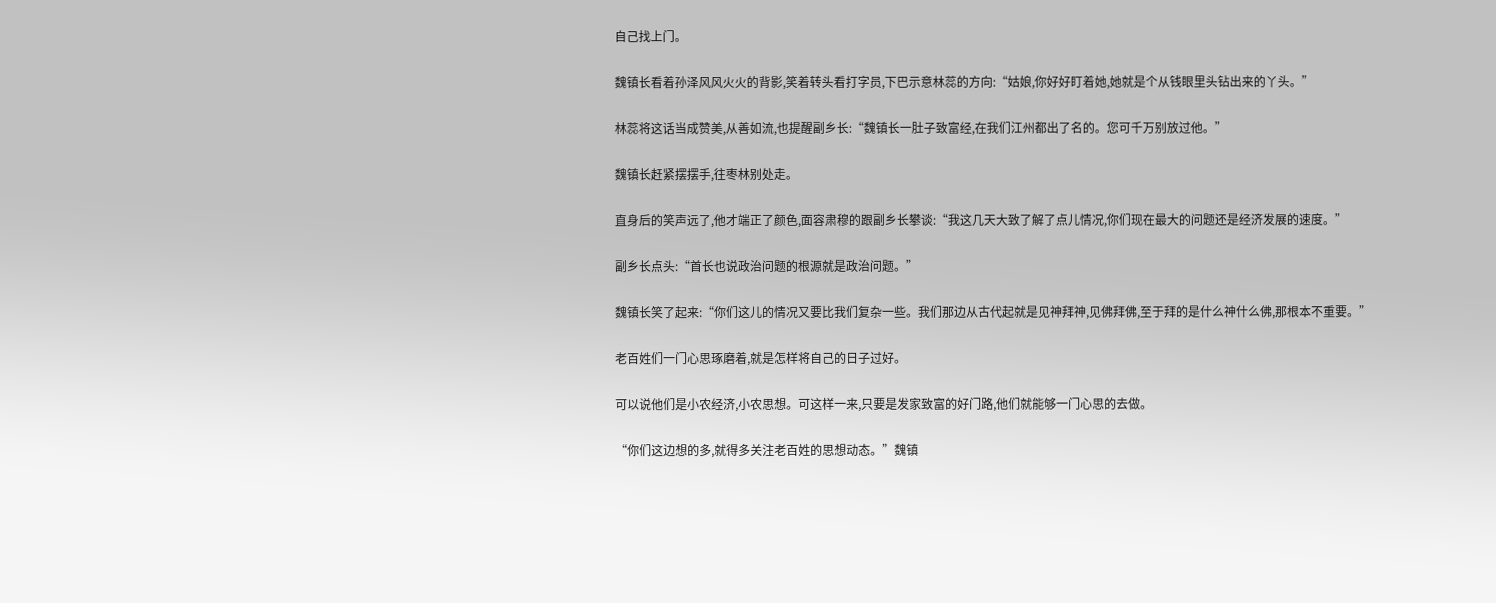自己找上门。

魏镇长看着孙泽风风火火的背影,笑着转头看打字员,下巴示意林蕊的方向:“姑娘,你好好盯着她,她就是个从钱眼里头钻出来的丫头。”

林蕊将这话当成赞美,从善如流,也提醒副乡长:“魏镇长一肚子致富经,在我们江州都出了名的。您可千万别放过他。”

魏镇长赶紧摆摆手,往枣林别处走。

直身后的笑声远了,他才端正了颜色,面容肃穆的跟副乡长攀谈:“我这几天大致了解了点儿情况,你们现在最大的问题还是经济发展的速度。”

副乡长点头:“首长也说政治问题的根源就是政治问题。”

魏镇长笑了起来:“你们这儿的情况又要比我们复杂一些。我们那边从古代起就是见神拜神,见佛拜佛,至于拜的是什么神什么佛,那根本不重要。”

老百姓们一门心思琢磨着,就是怎样将自己的日子过好。

可以说他们是小农经济,小农思想。可这样一来,只要是发家致富的好门路,他们就能够一门心思的去做。

“你们这边想的多,就得多关注老百姓的思想动态。”魏镇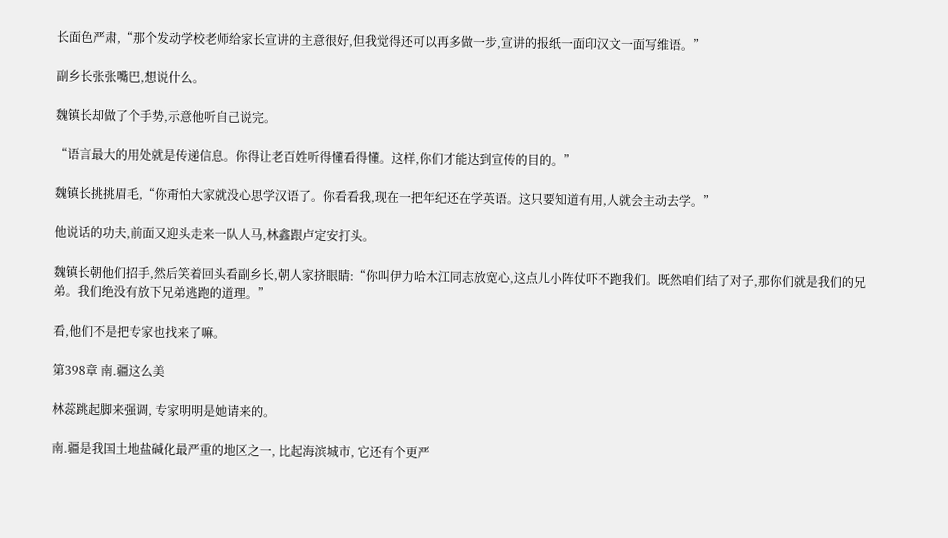长面色严肃,“那个发动学校老师给家长宣讲的主意很好,但我觉得还可以再多做一步,宣讲的报纸一面印汉文一面写维语。”

副乡长张张嘴巴,想说什么。

魏镇长却做了个手势,示意他听自己说完。

“语言最大的用处就是传递信息。你得让老百姓听得懂看得懂。这样,你们才能达到宣传的目的。”

魏镇长挑挑眉毛,“你甭怕大家就没心思学汉语了。你看看我,现在一把年纪还在学英语。这只要知道有用,人就会主动去学。”

他说话的功夫,前面又迎头走来一队人马,林鑫跟卢定安打头。

魏镇长朝他们招手,然后笑着回头看副乡长,朝人家挤眼睛:“你叫伊力哈木江同志放宽心,这点儿小阵仗吓不跑我们。既然咱们结了对子,那你们就是我们的兄弟。我们绝没有放下兄弟逃跑的道理。”

看,他们不是把专家也找来了嘛。

第398章 南.疆这么美

林蕊跳起脚来强调, 专家明明是她请来的。

南.疆是我国土地盐碱化最严重的地区之一, 比起海滨城市, 它还有个更严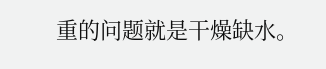重的问题就是干燥缺水。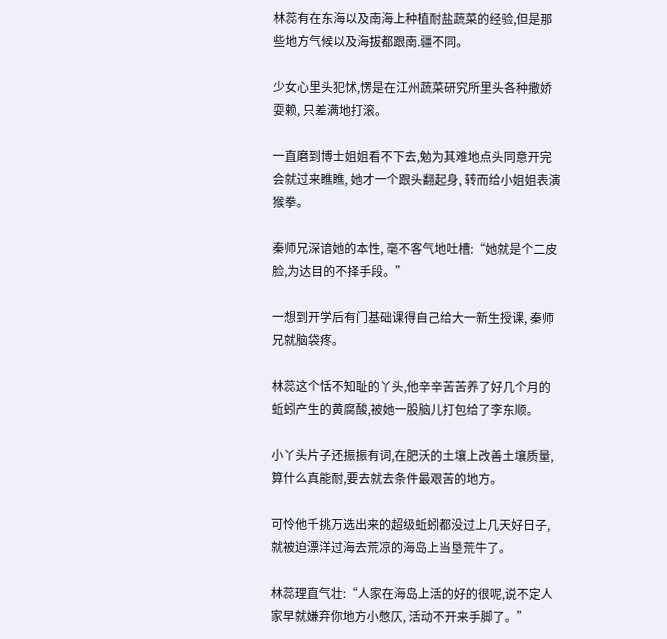林蕊有在东海以及南海上种植耐盐蔬菜的经验,但是那些地方气候以及海拔都跟南.疆不同。

少女心里头犯怵,愣是在江州蔬菜研究所里头各种撒娇耍赖, 只差满地打滚。

一直磨到博士姐姐看不下去,勉为其难地点头同意开完会就过来瞧瞧, 她才一个跟头翻起身, 转而给小姐姐表演猴拳。

秦师兄深谙她的本性, 毫不客气地吐槽:“她就是个二皮脸,为达目的不择手段。”

一想到开学后有门基础课得自己给大一新生授课, 秦师兄就脑袋疼。

林蕊这个恬不知耻的丫头,他辛辛苦苦养了好几个月的蚯蚓产生的黄腐酸,被她一股脑儿打包给了李东顺。

小丫头片子还振振有词,在肥沃的土壤上改善土壤质量, 算什么真能耐,要去就去条件最艰苦的地方。

可怜他千挑万选出来的超级蚯蚓都没过上几天好日子,就被迫漂洋过海去荒凉的海岛上当垦荒牛了。

林蕊理直气壮:“人家在海岛上活的好的很呢,说不定人家早就嫌弃你地方小憋仄, 活动不开来手脚了。”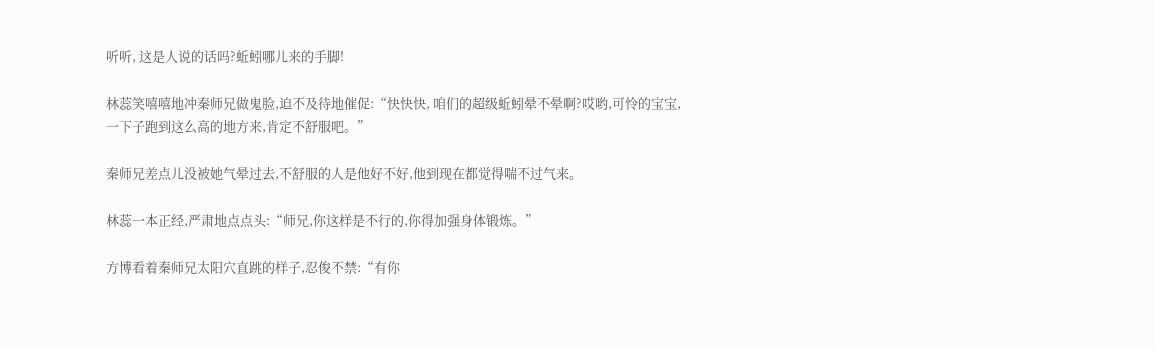听听, 这是人说的话吗?蚯蚓哪儿来的手脚!

林蕊笑嘻嘻地冲秦师兄做鬼脸,迫不及待地催促:“快快快, 咱们的超级蚯蚓晕不晕啊?哎哟,可怜的宝宝, 一下子跑到这么高的地方来,肯定不舒服吧。”

秦师兄差点儿没被她气晕过去,不舒服的人是他好不好,他到现在都觉得喘不过气来。

林蕊一本正经,严肃地点点头:“师兄,你这样是不行的,你得加强身体锻炼。”

方博看着秦师兄太阳穴直跳的样子,忍俊不禁:“有你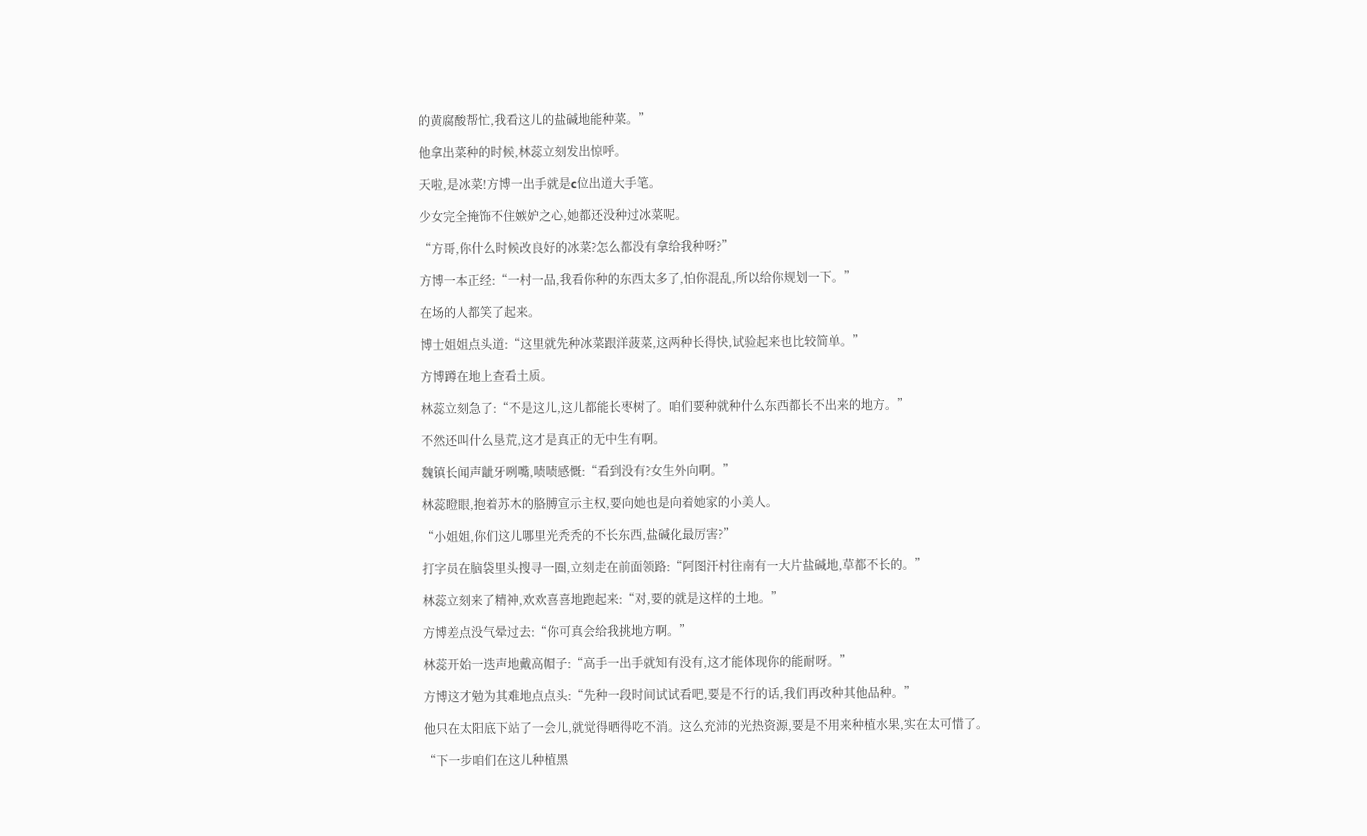的黄腐酸帮忙,我看这儿的盐碱地能种菜。”

他拿出菜种的时候,林蕊立刻发出惊呼。

天啦,是冰菜!方博一出手就是c位出道大手笔。

少女完全掩饰不住嫉妒之心,她都还没种过冰菜呢。

“方哥,你什么时候改良好的冰菜?怎么都没有拿给我种呀?”

方博一本正经:“一村一品,我看你种的东西太多了,怕你混乱,所以给你规划一下。”

在场的人都笑了起来。

博士姐姐点头道:“这里就先种冰菜跟洋菠菜,这两种长得快,试验起来也比较简单。”

方博蹲在地上查看土质。

林蕊立刻急了:“不是这儿,这儿都能长枣树了。咱们要种就种什么东西都长不出来的地方。”

不然还叫什么垦荒,这才是真正的无中生有啊。

魏镇长闻声龇牙咧嘴,啧啧感慨:“看到没有?女生外向啊。”

林蕊瞪眼,抱着苏木的胳膊宣示主权,要向她也是向着她家的小美人。

“小姐姐,你们这儿哪里光秃秃的不长东西,盐碱化最厉害?”

打字员在脑袋里头搜寻一圈,立刻走在前面领路:“阿图汗村往南有一大片盐碱地,草都不长的。”

林蕊立刻来了精神,欢欢喜喜地跑起来:“对,要的就是这样的土地。”

方博差点没气晕过去:“你可真会给我挑地方啊。”

林蕊开始一迭声地戴高帽子:“高手一出手就知有没有,这才能体现你的能耐呀。”

方博这才勉为其难地点点头:“先种一段时间试试看吧,要是不行的话,我们再改种其他品种。”

他只在太阳底下站了一会儿,就觉得晒得吃不消。这么充沛的光热资源,要是不用来种植水果,实在太可惜了。

“下一步咱们在这儿种植黑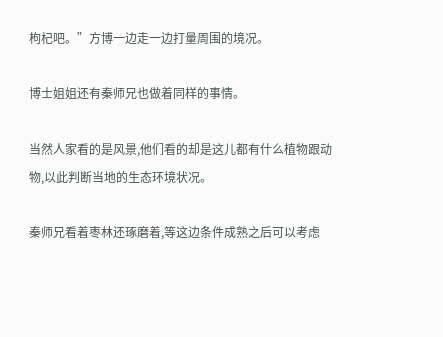枸杞吧。”方博一边走一边打量周围的境况。

博士姐姐还有秦师兄也做着同样的事情。

当然人家看的是风景,他们看的却是这儿都有什么植物跟动物,以此判断当地的生态环境状况。

秦师兄看着枣林还琢磨着,等这边条件成熟之后可以考虑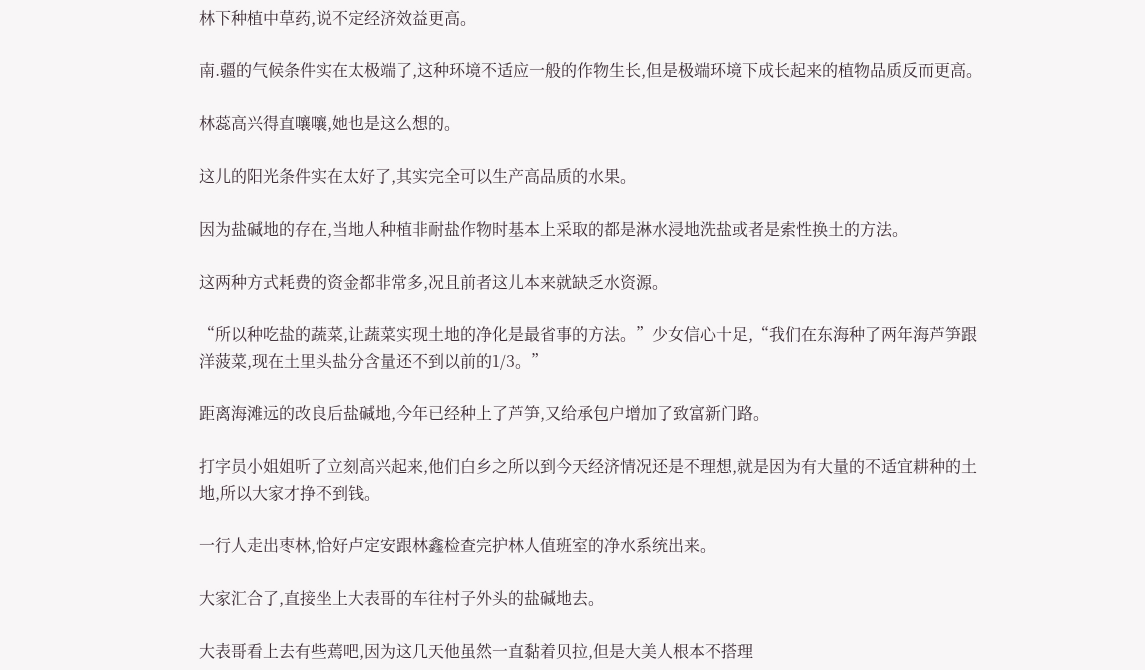林下种植中草药,说不定经济效益更高。

南.疆的气候条件实在太极端了,这种环境不适应一般的作物生长,但是极端环境下成长起来的植物品质反而更高。

林蕊高兴得直嚷嚷,她也是这么想的。

这儿的阳光条件实在太好了,其实完全可以生产高品质的水果。

因为盐碱地的存在,当地人种植非耐盐作物时基本上采取的都是淋水浸地洗盐或者是索性换土的方法。

这两种方式耗费的资金都非常多,况且前者这儿本来就缺乏水资源。

“所以种吃盐的蔬菜,让蔬菜实现土地的净化是最省事的方法。”少女信心十足,“我们在东海种了两年海芦笋跟洋菠菜,现在土里头盐分含量还不到以前的1/3。”

距离海滩远的改良后盐碱地,今年已经种上了芦笋,又给承包户增加了致富新门路。

打字员小姐姐听了立刻高兴起来,他们白乡之所以到今天经济情况还是不理想,就是因为有大量的不适宜耕种的土地,所以大家才挣不到钱。

一行人走出枣林,恰好卢定安跟林鑫检查完护林人值班室的净水系统出来。

大家汇合了,直接坐上大表哥的车往村子外头的盐碱地去。

大表哥看上去有些蔫吧,因为这几天他虽然一直黏着贝拉,但是大美人根本不搭理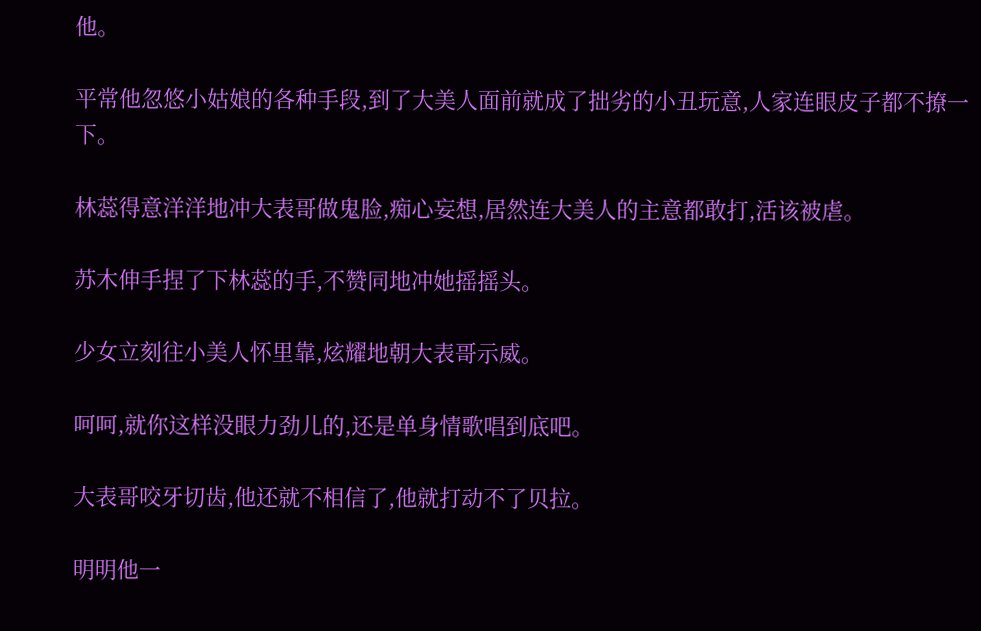他。

平常他忽悠小姑娘的各种手段,到了大美人面前就成了拙劣的小丑玩意,人家连眼皮子都不撩一下。

林蕊得意洋洋地冲大表哥做鬼脸,痴心妄想,居然连大美人的主意都敢打,活该被虐。

苏木伸手捏了下林蕊的手,不赞同地冲她摇摇头。

少女立刻往小美人怀里靠,炫耀地朝大表哥示威。

呵呵,就你这样没眼力劲儿的,还是单身情歌唱到底吧。

大表哥咬牙切齿,他还就不相信了,他就打动不了贝拉。

明明他一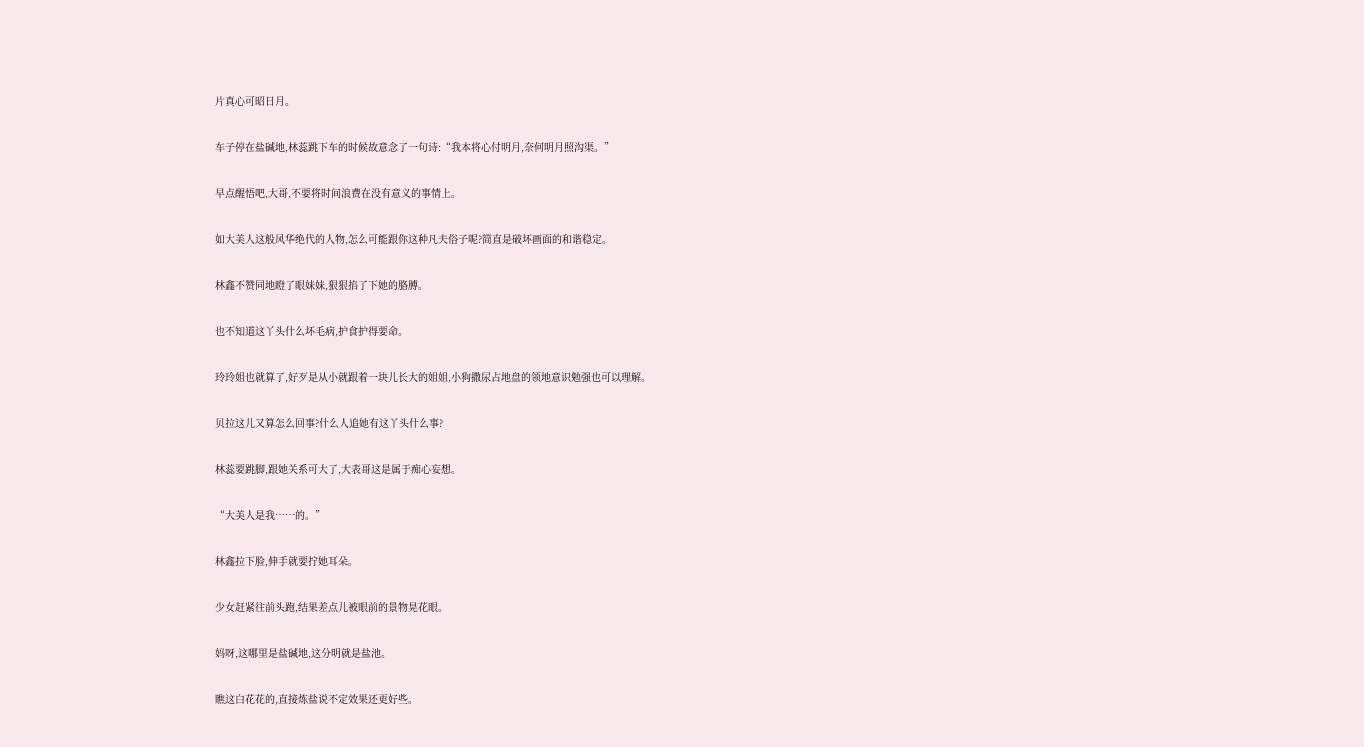片真心可昭日月。

车子停在盐碱地,林蕊跳下车的时候故意念了一句诗:“我本将心付明月,奈何明月照沟渠。”

早点醒悟吧,大哥,不要将时间浪费在没有意义的事情上。

如大美人这般风华绝代的人物,怎么可能跟你这种凡夫俗子呢?简直是破坏画面的和谐稳定。

林鑫不赞同地瞪了眼妹妹,狠狠掐了下她的胳膊。

也不知道这丫头什么坏毛病,护食护得要命。

玲玲姐也就算了,好歹是从小就跟着一块儿长大的姐姐,小狗撒尿占地盘的领地意识勉强也可以理解。

贝拉这儿又算怎么回事?什么人追她有这丫头什么事?

林蕊要跳脚,跟她关系可大了,大表哥这是属于痴心妄想。

“大美人是我……的。”

林鑫拉下脸,伸手就要拧她耳朵。

少女赶紧往前头跑,结果差点儿被眼前的景物晃花眼。

妈呀,这哪里是盐碱地,这分明就是盐池。

瞧这白花花的,直接炼盐说不定效果还更好些。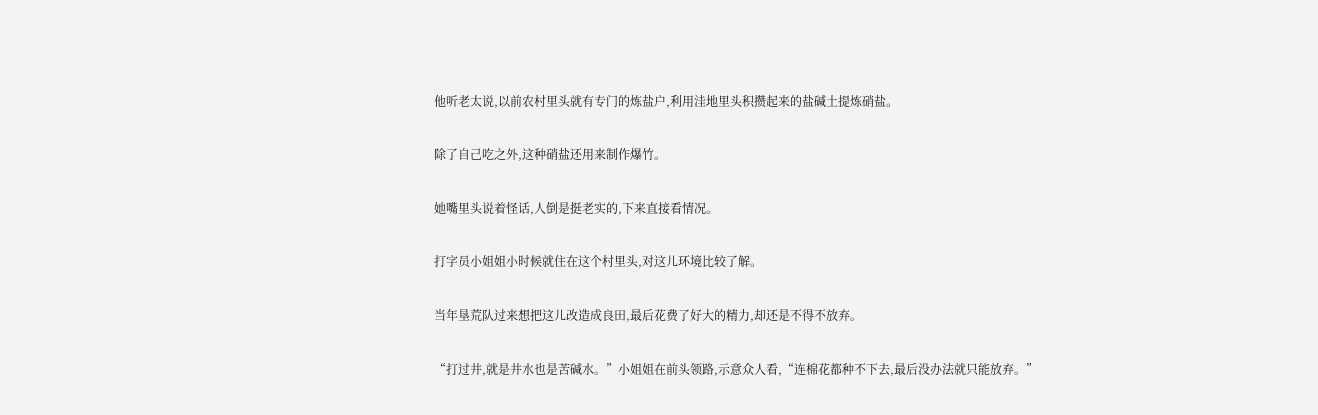他听老太说,以前农村里头就有专门的炼盐户,利用洼地里头积攒起来的盐碱土提炼硝盐。

除了自己吃之外,这种硝盐还用来制作爆竹。

她嘴里头说着怪话,人倒是挺老实的,下来直接看情况。

打字员小姐姐小时候就住在这个村里头,对这儿环境比较了解。

当年垦荒队过来想把这儿改造成良田,最后花费了好大的精力,却还是不得不放弃。

“打过井,就是井水也是苦碱水。”小姐姐在前头领路,示意众人看,“连棉花都种不下去,最后没办法就只能放弃。”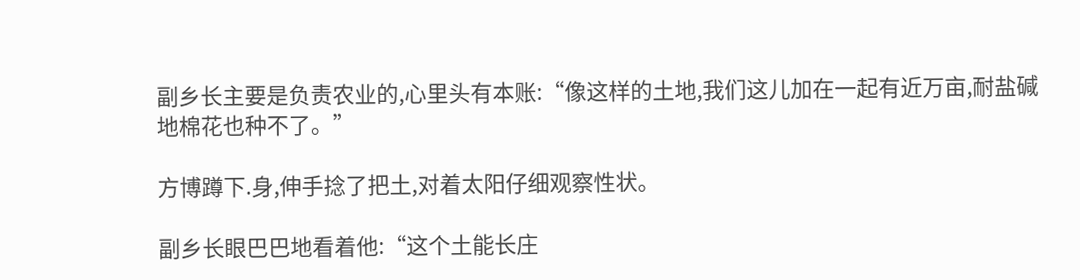副乡长主要是负责农业的,心里头有本账:“像这样的土地,我们这儿加在一起有近万亩,耐盐碱地棉花也种不了。”

方博蹲下.身,伸手捻了把土,对着太阳仔细观察性状。

副乡长眼巴巴地看着他:“这个土能长庄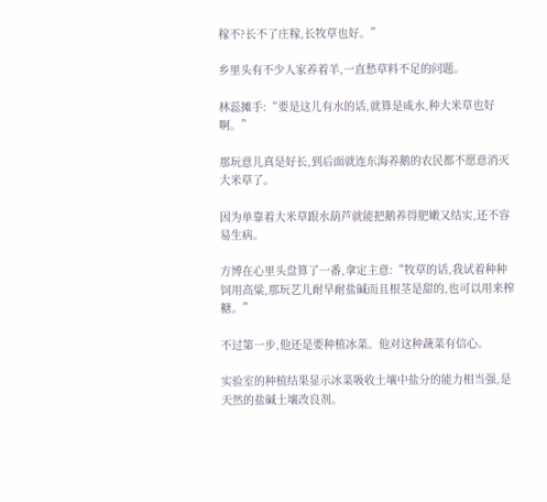稼不?长不了庄稼,长牧草也好。”

乡里头有不少人家养着羊,一直愁草料不足的问题。

林蕊摊手:“要是这儿有水的话,就算是咸水,种大米草也好啊。”

那玩意儿真是好长,到后面就连东海养鹅的农民都不愿意消灭大米草了。

因为单靠着大米草跟水葫芦就能把鹅养得肥嫩又结实,还不容易生病。

方博在心里头盘算了一番,拿定主意:“牧草的话,我试着种种饲用高粱,那玩艺儿耐旱耐盐碱而且根茎是甜的,也可以用来榨糖。”

不过第一步,他还是要种植冰菜。他对这种蔬菜有信心。

实验室的种植结果显示冰菜吸收土壤中盐分的能力相当强,是天然的盐碱土壤改良剂。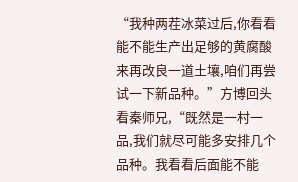“我种两茬冰菜过后,你看看能不能生产出足够的黄腐酸来再改良一道土壤,咱们再尝试一下新品种。”方博回头看秦师兄,“既然是一村一品,我们就尽可能多安排几个品种。我看看后面能不能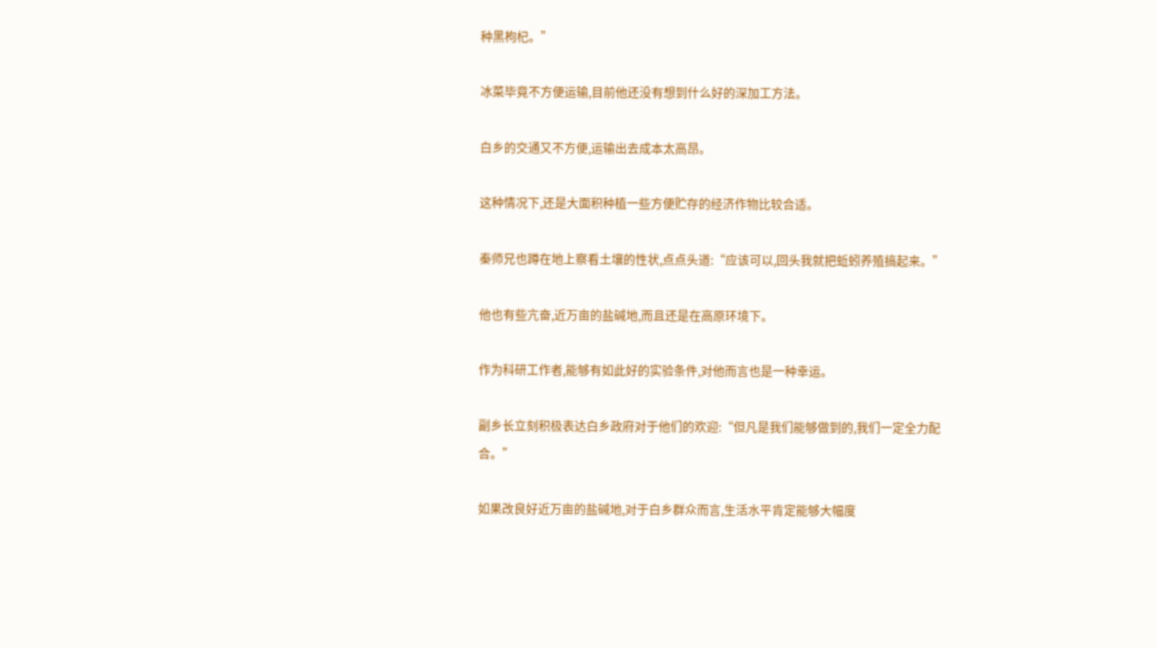种黑枸杞。”

冰菜毕竟不方便运输,目前他还没有想到什么好的深加工方法。

白乡的交通又不方便,运输出去成本太高昂。

这种情况下,还是大面积种植一些方便贮存的经济作物比较合适。

秦师兄也蹲在地上察看土壤的性状,点点头道:“应该可以,回头我就把蚯蚓养殖搞起来。”

他也有些亢奋,近万亩的盐碱地,而且还是在高原环境下。

作为科研工作者,能够有如此好的实验条件,对他而言也是一种幸运。

副乡长立刻积极表达白乡政府对于他们的欢迎:“但凡是我们能够做到的,我们一定全力配合。”

如果改良好近万亩的盐碱地,对于白乡群众而言,生活水平肯定能够大幅度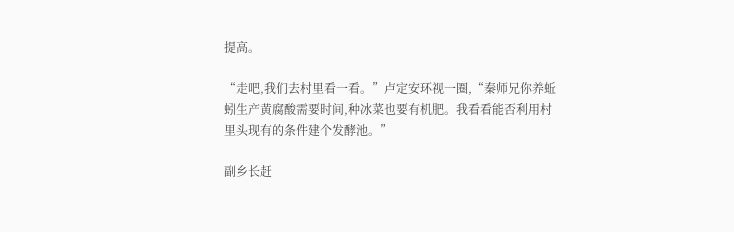提高。

“走吧,我们去村里看一看。”卢定安环视一圈,“秦师兄你养蚯蚓生产黄腐酸需要时间,种冰菜也要有机肥。我看看能否利用村里头现有的条件建个发酵池。”

副乡长赶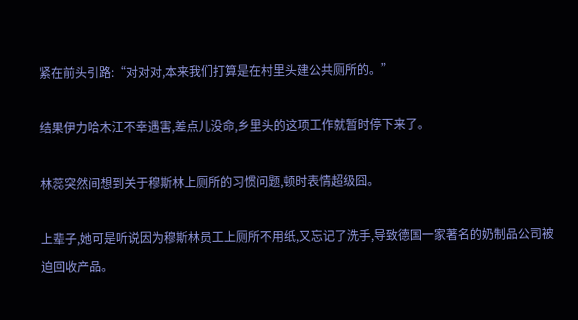紧在前头引路:“对对对,本来我们打算是在村里头建公共厕所的。”

结果伊力哈木江不幸遇害,差点儿没命,乡里头的这项工作就暂时停下来了。

林蕊突然间想到关于穆斯林上厕所的习惯问题,顿时表情超级囧。

上辈子,她可是听说因为穆斯林员工上厕所不用纸,又忘记了洗手,导致德国一家著名的奶制品公司被迫回收产品。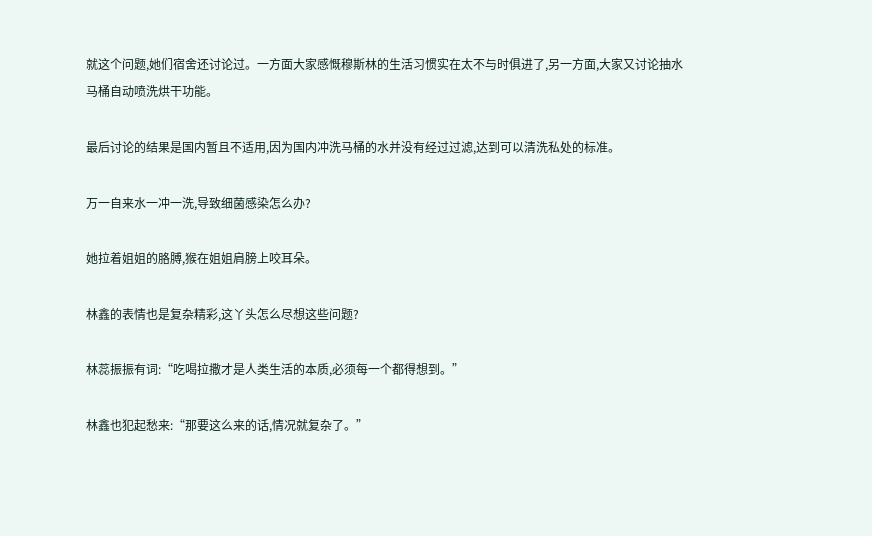就这个问题,她们宿舍还讨论过。一方面大家感慨穆斯林的生活习惯实在太不与时俱进了,另一方面,大家又讨论抽水马桶自动喷洗烘干功能。

最后讨论的结果是国内暂且不适用,因为国内冲洗马桶的水并没有经过过滤,达到可以清洗私处的标准。

万一自来水一冲一洗,导致细菌感染怎么办?

她拉着姐姐的胳膊,猴在姐姐肩膀上咬耳朵。

林鑫的表情也是复杂精彩,这丫头怎么尽想这些问题?

林蕊振振有词:“吃喝拉撒才是人类生活的本质,必须每一个都得想到。”

林鑫也犯起愁来:“那要这么来的话,情况就复杂了。”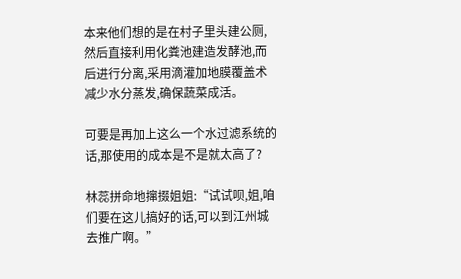本来他们想的是在村子里头建公厕,然后直接利用化粪池建造发酵池,而后进行分离,采用滴灌加地膜覆盖术减少水分蒸发,确保蔬菜成活。

可要是再加上这么一个水过滤系统的话,那使用的成本是不是就太高了?

林蕊拼命地撺掇姐姐:“试试呗,姐,咱们要在这儿搞好的话,可以到江州城去推广啊。”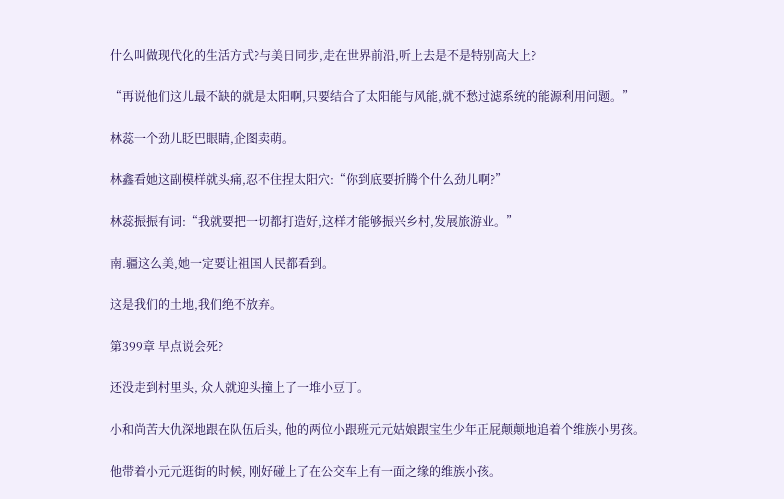什么叫做现代化的生活方式?与美日同步,走在世界前沿,听上去是不是特别高大上?

“再说他们这儿最不缺的就是太阳啊,只要结合了太阳能与风能,就不愁过滤系统的能源利用问题。”

林蕊一个劲儿眨巴眼睛,企图卖萌。

林鑫看她这副模样就头痛,忍不住捏太阳穴:“你到底要折腾个什么劲儿啊?”

林蕊振振有词:“我就要把一切都打造好,这样才能够振兴乡村,发展旅游业。”

南.疆这么美,她一定要让祖国人民都看到。

这是我们的土地,我们绝不放弃。

第399章 早点说会死?

还没走到村里头, 众人就迎头撞上了一堆小豆丁。

小和尚苦大仇深地跟在队伍后头, 他的两位小跟班元元姑娘跟宝生少年正屁颠颠地追着个维族小男孩。

他带着小元元逛街的时候, 刚好碰上了在公交车上有一面之缘的维族小孩。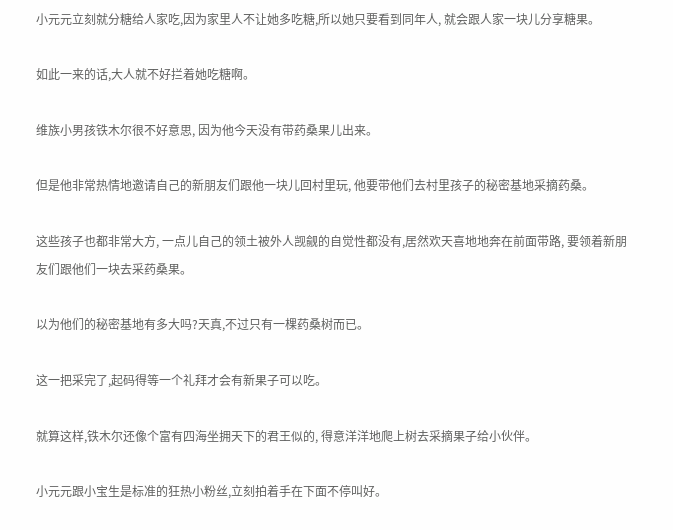小元元立刻就分糖给人家吃,因为家里人不让她多吃糖,所以她只要看到同年人, 就会跟人家一块儿分享糖果。

如此一来的话,大人就不好拦着她吃糖啊。

维族小男孩铁木尔很不好意思, 因为他今天没有带药桑果儿出来。

但是他非常热情地邀请自己的新朋友们跟他一块儿回村里玩, 他要带他们去村里孩子的秘密基地采摘药桑。

这些孩子也都非常大方, 一点儿自己的领土被外人觊觎的自觉性都没有,居然欢天喜地地奔在前面带路, 要领着新朋友们跟他们一块去采药桑果。

以为他们的秘密基地有多大吗?天真,不过只有一棵药桑树而已。

这一把采完了,起码得等一个礼拜才会有新果子可以吃。

就算这样,铁木尔还像个富有四海坐拥天下的君王似的, 得意洋洋地爬上树去采摘果子给小伙伴。

小元元跟小宝生是标准的狂热小粉丝,立刻拍着手在下面不停叫好。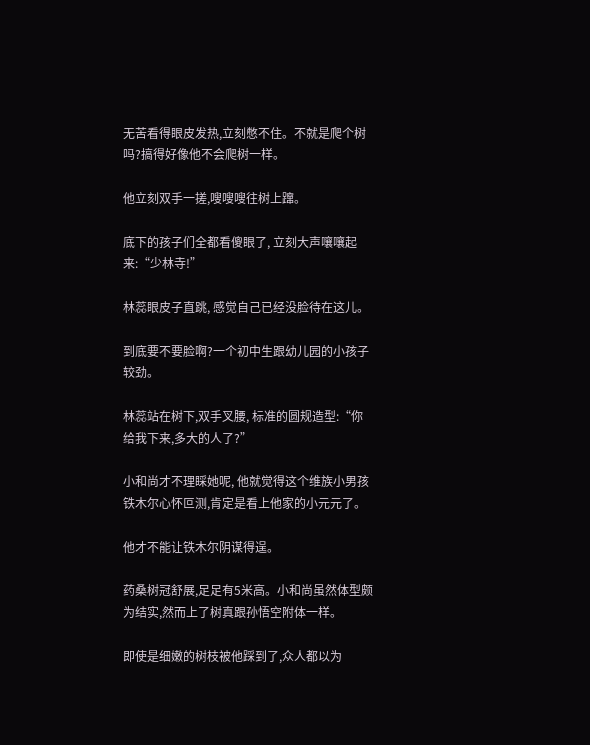无苦看得眼皮发热,立刻憋不住。不就是爬个树吗?搞得好像他不会爬树一样。

他立刻双手一搓,嗖嗖嗖往树上蹿。

底下的孩子们全都看傻眼了, 立刻大声嚷嚷起来:“少林寺!”

林蕊眼皮子直跳, 感觉自己已经没脸待在这儿。

到底要不要脸啊?一个初中生跟幼儿园的小孩子较劲。

林蕊站在树下,双手叉腰, 标准的圆规造型:“你给我下来,多大的人了?”

小和尚才不理睬她呢, 他就觉得这个维族小男孩铁木尔心怀叵测,肯定是看上他家的小元元了。

他才不能让铁木尔阴谋得逞。

药桑树冠舒展,足足有5米高。小和尚虽然体型颇为结实,然而上了树真跟孙悟空附体一样。

即使是细嫩的树枝被他踩到了,众人都以为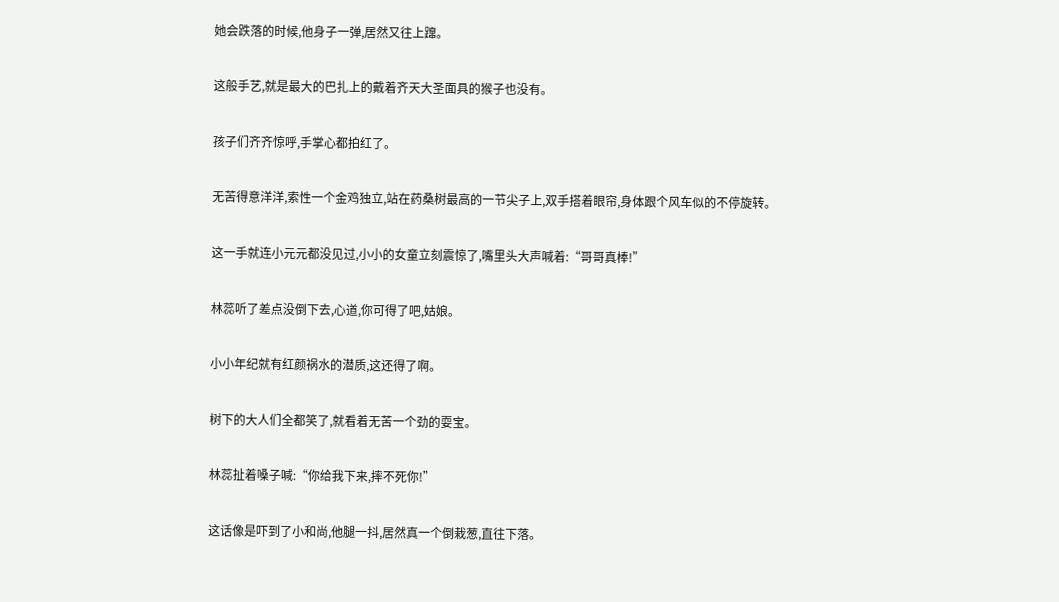她会跌落的时候,他身子一弹,居然又往上蹿。

这般手艺,就是最大的巴扎上的戴着齐天大圣面具的猴子也没有。

孩子们齐齐惊呼,手掌心都拍红了。

无苦得意洋洋,索性一个金鸡独立,站在药桑树最高的一节尖子上,双手搭着眼帘,身体跟个风车似的不停旋转。

这一手就连小元元都没见过,小小的女童立刻震惊了,嘴里头大声喊着:“哥哥真棒!”

林蕊听了差点没倒下去,心道,你可得了吧,姑娘。

小小年纪就有红颜祸水的潜质,这还得了啊。

树下的大人们全都笑了,就看着无苦一个劲的耍宝。

林蕊扯着嗓子喊:“你给我下来,摔不死你!”

这话像是吓到了小和尚,他腿一抖,居然真一个倒栽葱,直往下落。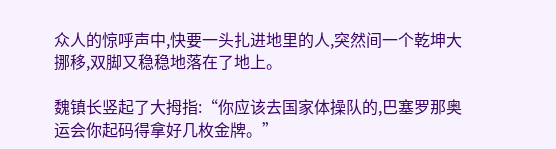众人的惊呼声中,快要一头扎进地里的人,突然间一个乾坤大挪移,双脚又稳稳地落在了地上。

魏镇长竖起了大拇指:“你应该去国家体操队的,巴塞罗那奥运会你起码得拿好几枚金牌。”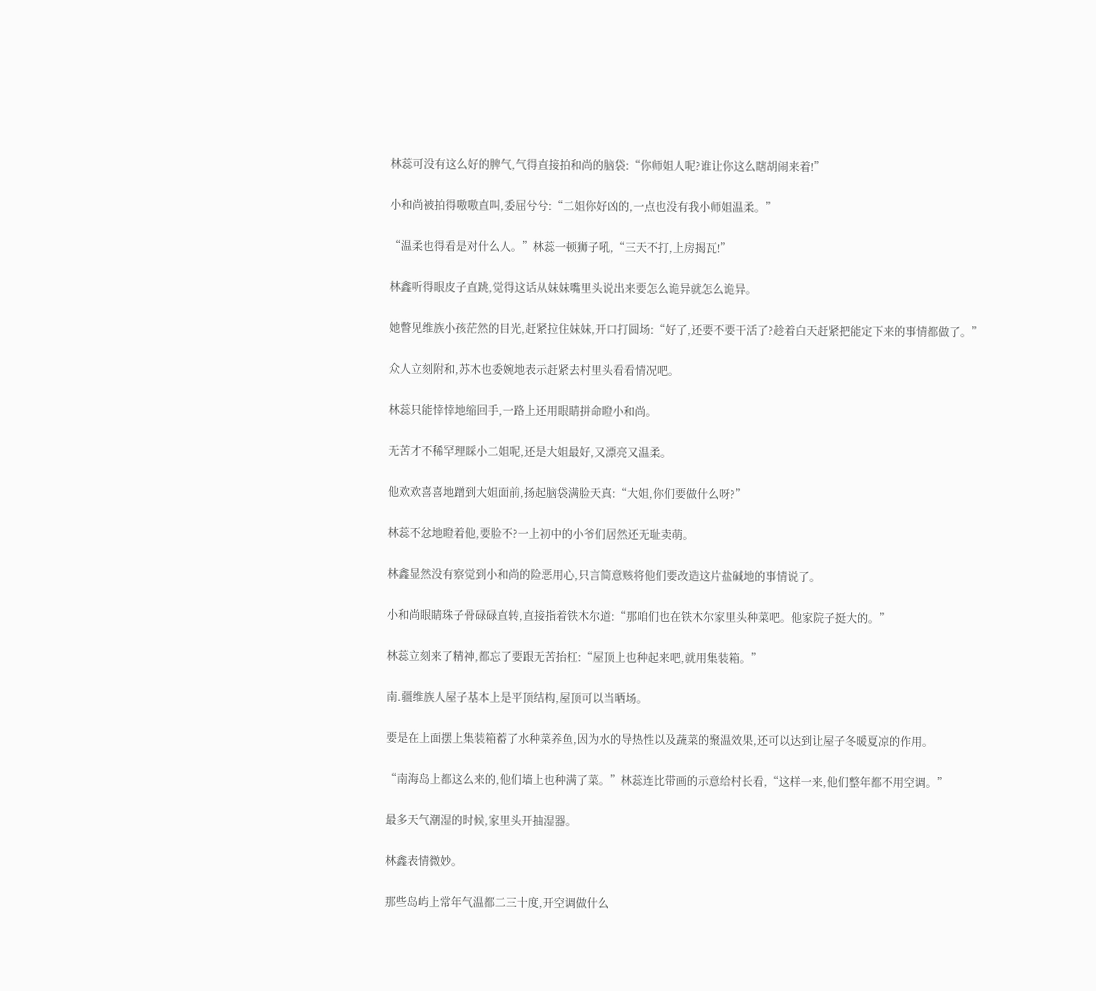林蕊可没有这么好的脾气,气得直接拍和尚的脑袋:“你师姐人呢?谁让你这么瞎胡闹来着!”

小和尚被拍得嗷嗷直叫,委屈兮兮:“二姐你好凶的,一点也没有我小师姐温柔。”

“温柔也得看是对什么人。”林蕊一顿狮子吼,“三天不打,上房揭瓦!”

林鑫听得眼皮子直跳,觉得这话从妹妹嘴里头说出来要怎么诡异就怎么诡异。

她瞥见维族小孩茫然的目光,赶紧拉住妹妹,开口打圆场:“好了,还要不要干活了?趁着白天赶紧把能定下来的事情都做了。”

众人立刻附和,苏木也委婉地表示赶紧去村里头看看情况吧。

林蕊只能悻悻地缩回手,一路上还用眼睛拼命瞪小和尚。

无苦才不稀罕理睬小二姐呢,还是大姐最好,又漂亮又温柔。

他欢欢喜喜地蹭到大姐面前,扬起脑袋满脸天真:“大姐,你们要做什么呀?”

林蕊不忿地瞪着他,要脸不?一上初中的小爷们居然还无耻卖萌。

林鑫显然没有察觉到小和尚的险恶用心,只言简意赅将他们要改造这片盐碱地的事情说了。

小和尚眼睛珠子骨碌碌直转,直接指着铁木尔道:“那咱们也在铁木尔家里头种菜吧。他家院子挺大的。”

林蕊立刻来了精神,都忘了要跟无苦抬杠:“屋顶上也种起来吧,就用集装箱。”

南.疆维族人屋子基本上是平顶结构,屋顶可以当晒场。

要是在上面摆上集装箱蓄了水种菜养鱼,因为水的导热性以及蔬菜的聚温效果,还可以达到让屋子冬暖夏凉的作用。

“南海岛上都这么来的,他们墙上也种满了菜。”林蕊连比带画的示意给村长看,“这样一来,他们整年都不用空调。”

最多天气潮湿的时候,家里头开抽湿器。

林鑫表情微妙。

那些岛屿上常年气温都二三十度,开空调做什么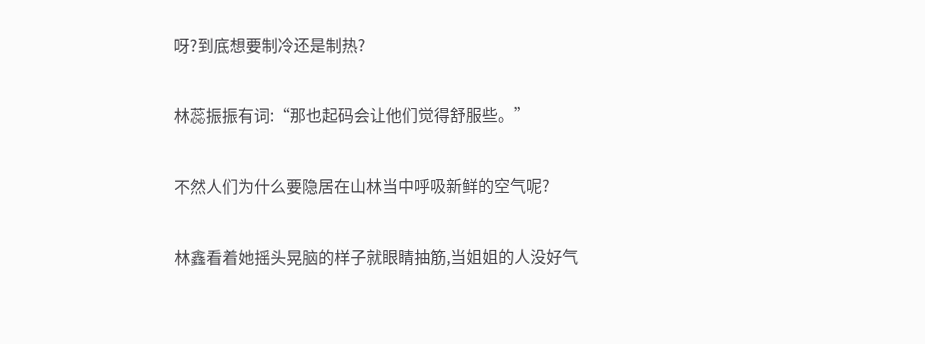呀?到底想要制冷还是制热?

林蕊振振有词:“那也起码会让他们觉得舒服些。”

不然人们为什么要隐居在山林当中呼吸新鲜的空气呢?

林鑫看着她摇头晃脑的样子就眼睛抽筋,当姐姐的人没好气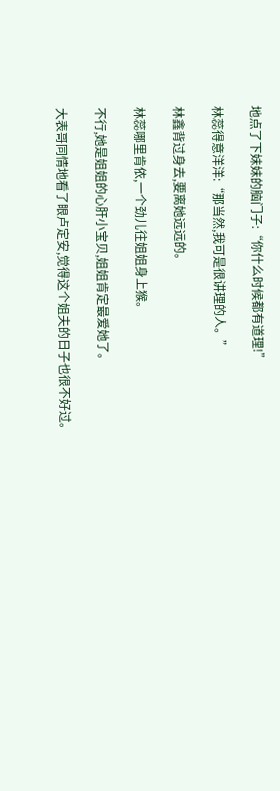地点了下妹妹的脑门子:“你什么时候都有道理!”

林蕊得意洋洋:“那当然,我可是很讲理的人。”

林鑫背过身去,要离她远远的。

林蕊哪里肯依,一个劲儿往姐姐身上猴。

不行,她是姐姐的心肝小宝贝,姐姐肯定最爱她了。

大表哥同情地看了眼卢定安,觉得这个姐夫的日子也很不好过。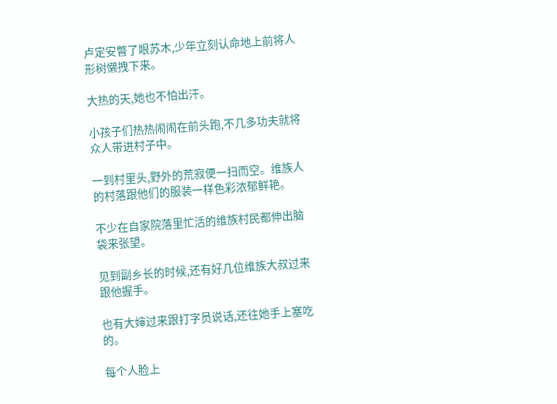卢定安瞥了眼苏木,少年立刻认命地上前将人形树懒拽下来。

大热的天,她也不怕出汗。

小孩子们热热闹闹在前头跑,不几多功夫就将众人带进村子中。

一到村里头,野外的荒寂便一扫而空。维族人的村落跟他们的服装一样色彩浓郁鲜艳。

不少在自家院落里忙活的维族村民都伸出脑袋来张望。

见到副乡长的时候,还有好几位维族大叔过来跟他握手。

也有大婶过来跟打字员说话,还往她手上塞吃的。

每个人脸上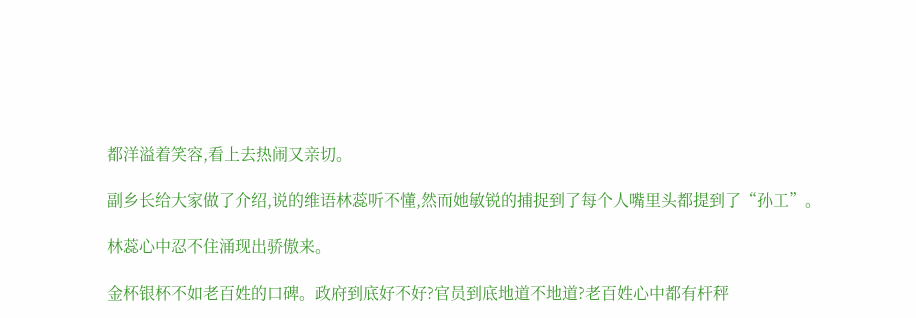都洋溢着笑容,看上去热闹又亲切。

副乡长给大家做了介绍,说的维语林蕊听不懂,然而她敏锐的捕捉到了每个人嘴里头都提到了“孙工”。

林蕊心中忍不住涌现出骄傲来。

金杯银杯不如老百姓的口碑。政府到底好不好?官员到底地道不地道?老百姓心中都有杆秤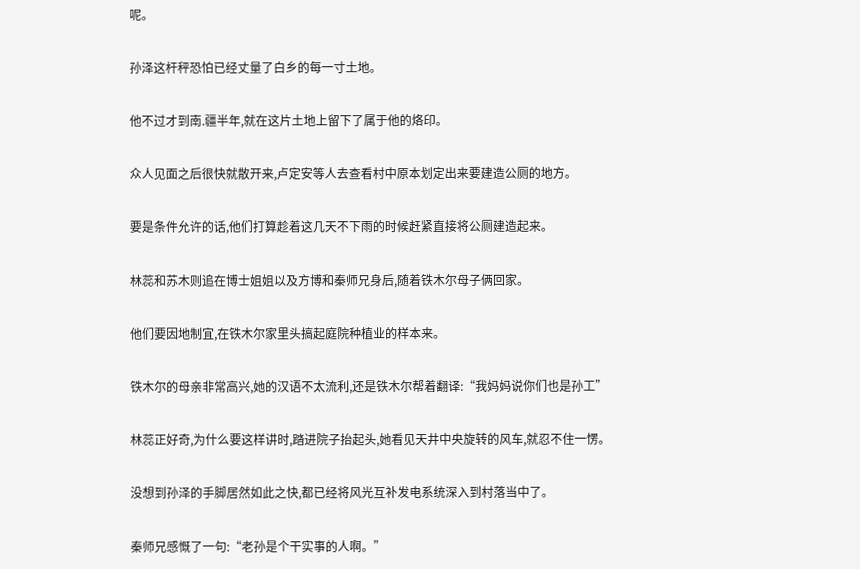呢。

孙泽这杆秤恐怕已经丈量了白乡的每一寸土地。

他不过才到南.疆半年,就在这片土地上留下了属于他的烙印。

众人见面之后很快就散开来,卢定安等人去查看村中原本划定出来要建造公厕的地方。

要是条件允许的话,他们打算趁着这几天不下雨的时候赶紧直接将公厕建造起来。

林蕊和苏木则追在博士姐姐以及方博和秦师兄身后,随着铁木尔母子俩回家。

他们要因地制宜,在铁木尔家里头搞起庭院种植业的样本来。

铁木尔的母亲非常高兴,她的汉语不太流利,还是铁木尔帮着翻译:“我妈妈说你们也是孙工”

林蕊正好奇,为什么要这样讲时,踏进院子抬起头,她看见天井中央旋转的风车,就忍不住一愣。

没想到孙泽的手脚居然如此之快,都已经将风光互补发电系统深入到村落当中了。

秦师兄感慨了一句:“老孙是个干实事的人啊。”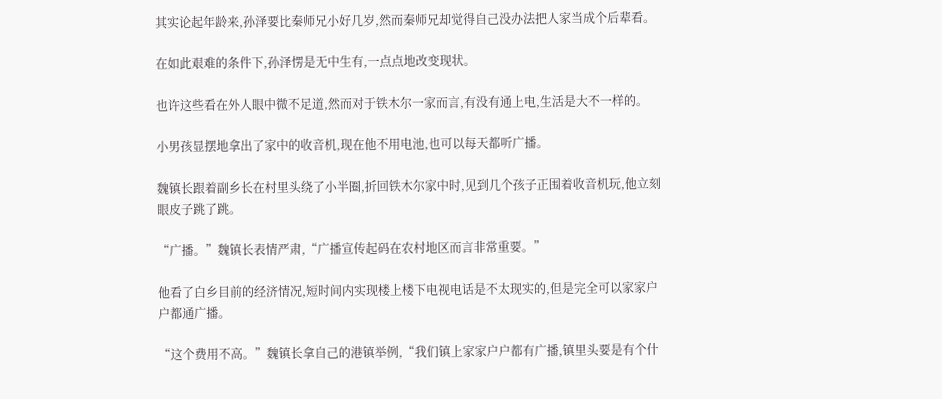其实论起年龄来,孙泽要比秦师兄小好几岁,然而秦师兄却觉得自己没办法把人家当成个后辈看。

在如此艰难的条件下,孙泽愣是无中生有,一点点地改变现状。

也许这些看在外人眼中微不足道,然而对于铁木尔一家而言,有没有通上电,生活是大不一样的。

小男孩显摆地拿出了家中的收音机,现在他不用电池,也可以每天都听广播。

魏镇长跟着副乡长在村里头绕了小半圈,折回铁木尔家中时,见到几个孩子正围着收音机玩,他立刻眼皮子跳了跳。

“广播。”魏镇长表情严肃,“广播宣传起码在农村地区而言非常重要。”

他看了白乡目前的经济情况,短时间内实现楼上楼下电视电话是不太现实的,但是完全可以家家户户都通广播。

“这个费用不高。”魏镇长拿自己的港镇举例,“我们镇上家家户户都有广播,镇里头要是有个什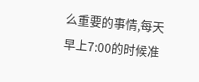么重要的事情,每天早上7:00的时候准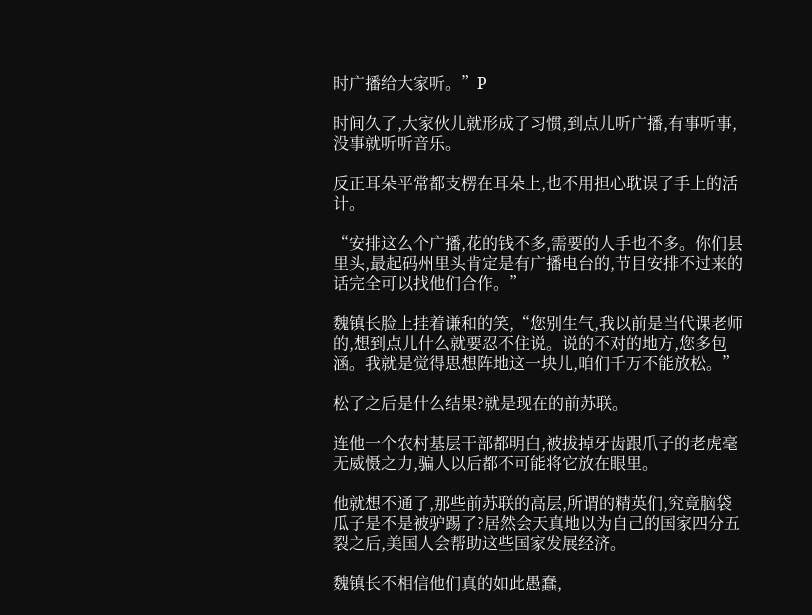时广播给大家听。”P

时间久了,大家伙儿就形成了习惯,到点儿听广播,有事听事,没事就听听音乐。

反正耳朵平常都支楞在耳朵上,也不用担心耽误了手上的活计。

“安排这么个广播,花的钱不多,需要的人手也不多。你们县里头,最起码州里头肯定是有广播电台的,节目安排不过来的话完全可以找他们合作。”

魏镇长脸上挂着谦和的笑,“您别生气,我以前是当代课老师的,想到点儿什么就要忍不住说。说的不对的地方,您多包涵。我就是觉得思想阵地这一块儿,咱们千万不能放松。”

松了之后是什么结果?就是现在的前苏联。

连他一个农村基层干部都明白,被拔掉牙齿跟爪子的老虎毫无威慑之力,骗人以后都不可能将它放在眼里。

他就想不通了,那些前苏联的高层,所谓的精英们,究竟脑袋瓜子是不是被驴踢了?居然会天真地以为自己的国家四分五裂之后,美国人会帮助这些国家发展经济。

魏镇长不相信他们真的如此愚蠢,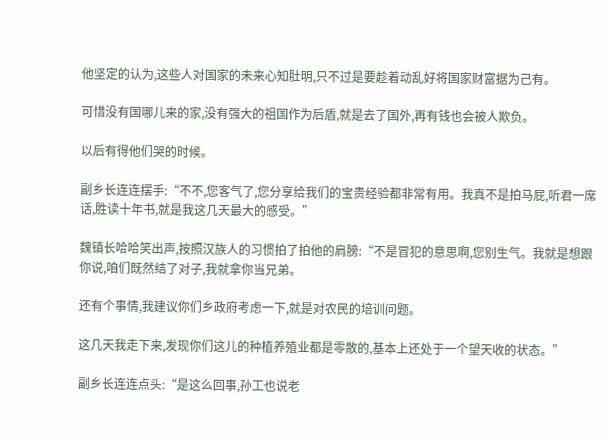他坚定的认为,这些人对国家的未来心知肚明,只不过是要趁着动乱好将国家财富据为己有。

可惜没有国哪儿来的家,没有强大的祖国作为后盾,就是去了国外,再有钱也会被人欺负。

以后有得他们哭的时候。

副乡长连连摆手:“不不,您客气了,您分享给我们的宝贵经验都非常有用。我真不是拍马屁,听君一席话,胜读十年书,就是我这几天最大的感受。”

魏镇长哈哈笑出声,按照汉族人的习惯拍了拍他的肩膀:“不是冒犯的意思啊,您别生气。我就是想跟你说,咱们既然结了对子,我就拿你当兄弟。

还有个事情,我建议你们乡政府考虑一下,就是对农民的培训问题。

这几天我走下来,发现你们这儿的种植养殖业都是零散的,基本上还处于一个望天收的状态。”

副乡长连连点头:“是这么回事,孙工也说老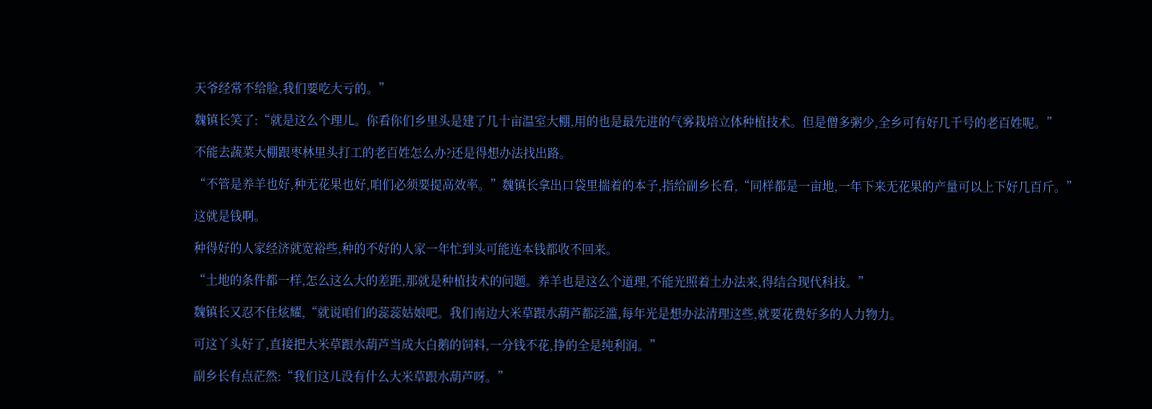天爷经常不给脸,我们要吃大亏的。”

魏镇长笑了:“就是这么个理儿。你看你们乡里头是建了几十亩温室大棚,用的也是最先进的气雾栽培立体种植技术。但是僧多粥少,全乡可有好几千号的老百姓呢。”

不能去蔬菜大棚跟枣林里头打工的老百姓怎么办?还是得想办法找出路。

“不管是养羊也好,种无花果也好,咱们必须要提高效率。”魏镇长拿出口袋里揣着的本子,指给副乡长看,“同样都是一亩地,一年下来无花果的产量可以上下好几百斤。”

这就是钱啊。

种得好的人家经济就宽裕些,种的不好的人家一年忙到头可能连本钱都收不回来。

“土地的条件都一样,怎么这么大的差距,那就是种植技术的问题。养羊也是这么个道理,不能光照着土办法来,得结合现代科技。”

魏镇长又忍不住炫耀,“就说咱们的蕊蕊姑娘吧。我们南边大米草跟水葫芦都泛滥,每年光是想办法清理这些,就要花费好多的人力物力。

可这丫头好了,直接把大米草跟水葫芦当成大白鹅的饲料,一分钱不花,挣的全是纯利润。”

副乡长有点茫然:“我们这儿没有什么大米草跟水葫芦呀。”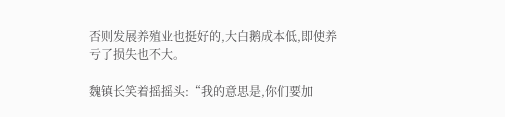否则发展养殖业也挺好的,大白鹅成本低,即使养亏了损失也不大。

魏镇长笑着摇摇头:“我的意思是,你们要加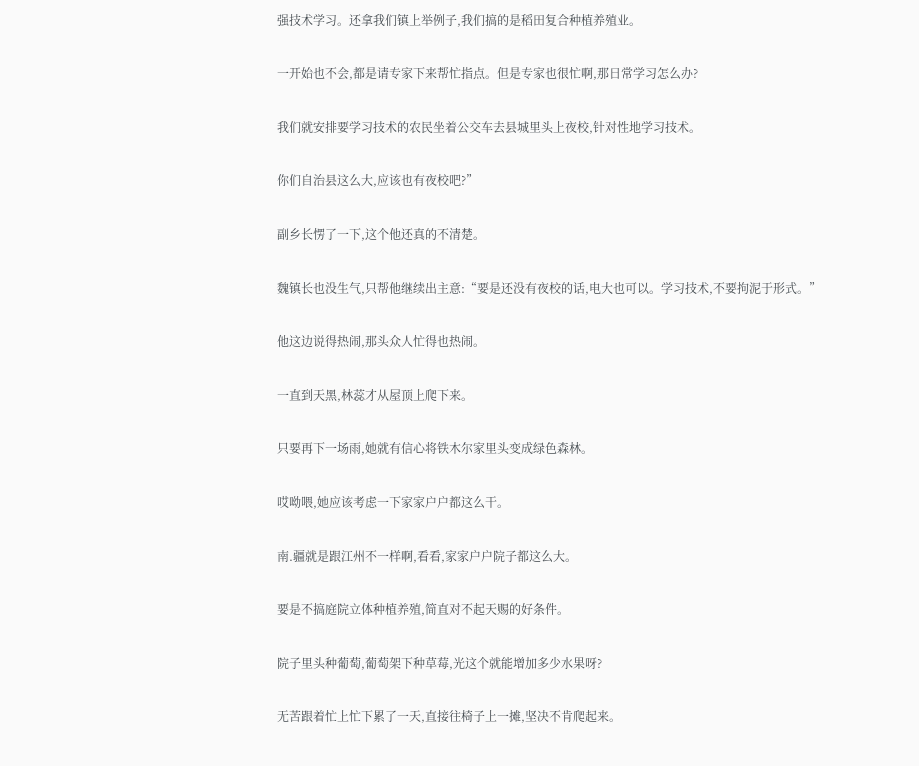强技术学习。还拿我们镇上举例子,我们搞的是稻田复合种植养殖业。

一开始也不会,都是请专家下来帮忙指点。但是专家也很忙啊,那日常学习怎么办?

我们就安排要学习技术的农民坐着公交车去县城里头上夜校,针对性地学习技术。

你们自治县这么大,应该也有夜校吧?”

副乡长愣了一下,这个他还真的不清楚。

魏镇长也没生气,只帮他继续出主意:“要是还没有夜校的话,电大也可以。学习技术,不要拘泥于形式。”

他这边说得热闹,那头众人忙得也热闹。

一直到天黑,林蕊才从屋顶上爬下来。

只要再下一场雨,她就有信心将铁木尔家里头变成绿色森林。

哎呦喂,她应该考虑一下家家户户都这么干。

南.疆就是跟江州不一样啊,看看,家家户户院子都这么大。

要是不搞庭院立体种植养殖,简直对不起天赐的好条件。

院子里头种葡萄,葡萄架下种草莓,光这个就能增加多少水果呀?

无苦跟着忙上忙下累了一天,直接往椅子上一摊,坚决不肯爬起来。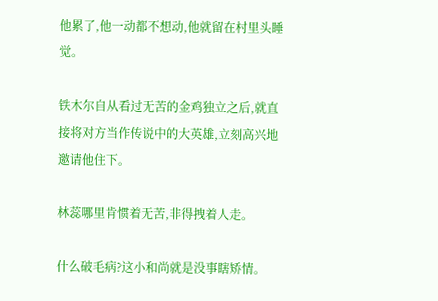他累了,他一动都不想动,他就留在村里头睡觉。

铁木尔自从看过无苦的金鸡独立之后,就直接将对方当作传说中的大英雄,立刻高兴地邀请他住下。

林蕊哪里肯惯着无苦,非得拽着人走。

什么破毛病?这小和尚就是没事瞎矫情。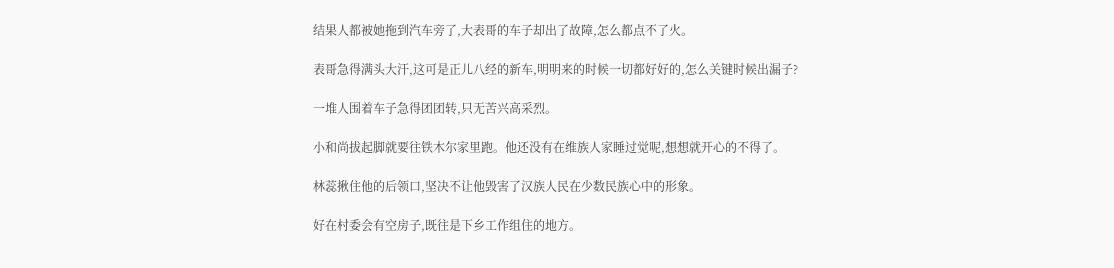结果人都被她拖到汽车旁了,大表哥的车子却出了故障,怎么都点不了火。

表哥急得满头大汗,这可是正儿八经的新车,明明来的时候一切都好好的,怎么关键时候出漏子?

一堆人围着车子急得团团转,只无苦兴高采烈。

小和尚拔起脚就要往铁木尔家里跑。他还没有在维族人家睡过觉呢,想想就开心的不得了。

林蕊揪住他的后领口,坚决不让他毁害了汉族人民在少数民族心中的形象。

好在村委会有空房子,既往是下乡工作组住的地方。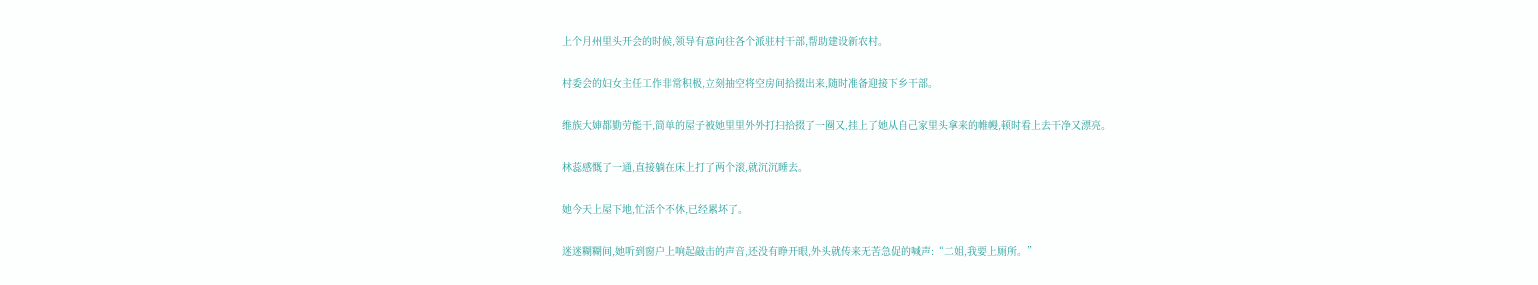上个月州里头开会的时候,领导有意向往各个派驻村干部,帮助建设新农村。

村委会的妇女主任工作非常积极,立刻抽空将空房间拾掇出来,随时准备迎接下乡干部。

维族大婶都勤劳能干,简单的屋子被她里里外外打扫拾掇了一圈又,挂上了她从自己家里头拿来的帷幔,顿时看上去干净又漂亮。

林蕊感慨了一通,直接躺在床上打了两个滚,就沉沉睡去。

她今天上屋下地,忙活个不休,已经累坏了。

迷迷糊糊间,她听到窗户上响起敲击的声音,还没有睁开眼,外头就传来无苦急促的喊声:“二姐,我要上厕所。”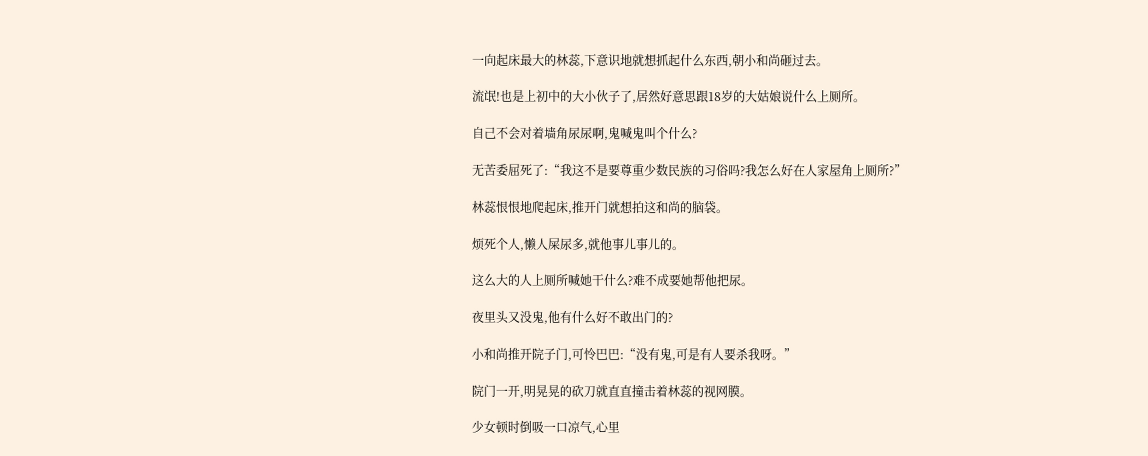一向起床最大的林蕊,下意识地就想抓起什么东西,朝小和尚砸过去。

流氓!也是上初中的大小伙子了,居然好意思跟18岁的大姑娘说什么上厕所。

自己不会对着墙角尿尿啊,鬼喊鬼叫个什么?

无苦委屈死了:“我这不是要尊重少数民族的习俗吗?我怎么好在人家屋角上厕所?”

林蕊恨恨地爬起床,推开门就想拍这和尚的脑袋。

烦死个人,懒人屎尿多,就他事儿事儿的。

这么大的人上厕所喊她干什么?难不成要她帮他把尿。

夜里头又没鬼,他有什么好不敢出门的?

小和尚推开院子门,可怜巴巴:“没有鬼,可是有人要杀我呀。”

院门一开,明晃晃的砍刀就直直撞击着林蕊的视网膜。

少女顿时倒吸一口凉气,心里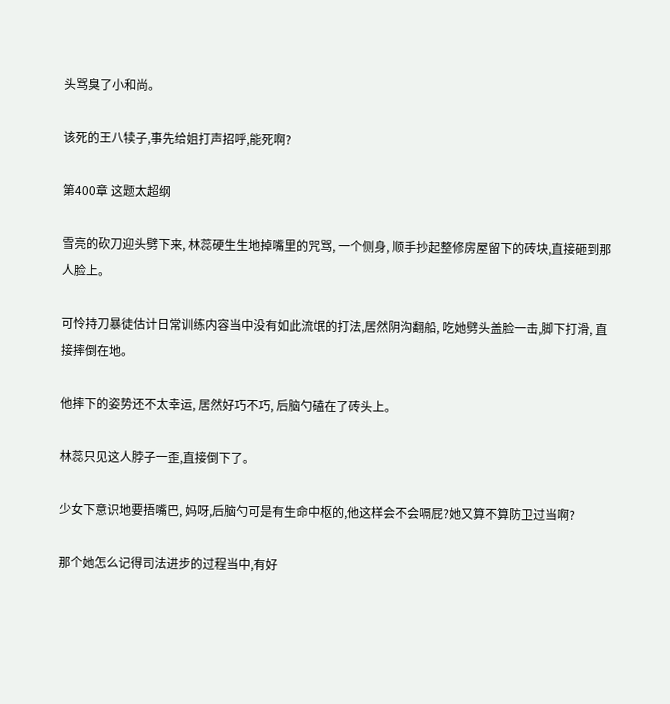头骂臭了小和尚。

该死的王八犊子,事先给姐打声招呼,能死啊?

第400章 这题太超纲

雪亮的砍刀迎头劈下来, 林蕊硬生生地掉嘴里的咒骂, 一个侧身, 顺手抄起整修房屋留下的砖块,直接砸到那人脸上。

可怜持刀暴徒估计日常训练内容当中没有如此流氓的打法,居然阴沟翻船, 吃她劈头盖脸一击,脚下打滑, 直接摔倒在地。

他摔下的姿势还不太幸运, 居然好巧不巧, 后脑勺磕在了砖头上。

林蕊只见这人脖子一歪,直接倒下了。

少女下意识地要捂嘴巴, 妈呀,后脑勺可是有生命中枢的,他这样会不会嗝屁?她又算不算防卫过当啊?

那个她怎么记得司法进步的过程当中,有好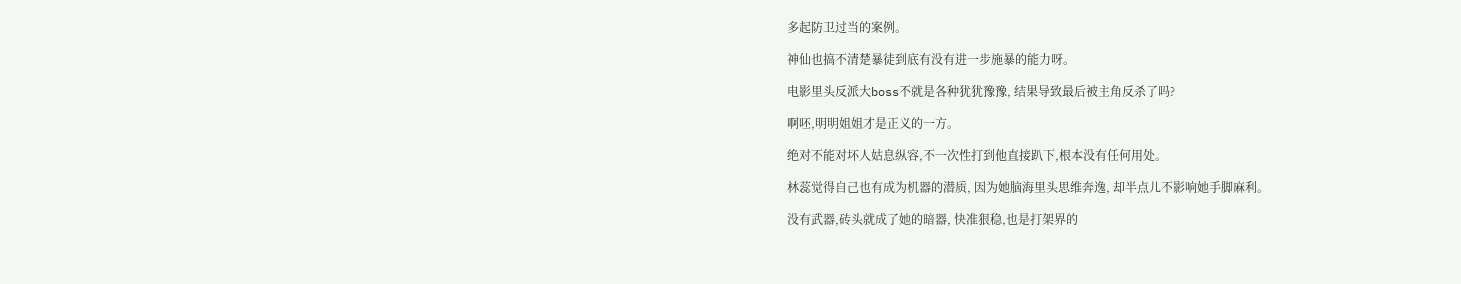多起防卫过当的案例。

神仙也搞不清楚暴徒到底有没有进一步施暴的能力呀。

电影里头反派大boss不就是各种犹犹豫豫, 结果导致最后被主角反杀了吗?

啊呸,明明姐姐才是正义的一方。

绝对不能对坏人姑息纵容,不一次性打到他直接趴下,根本没有任何用处。

林蕊觉得自己也有成为机器的潜质, 因为她脑海里头思维奔逸, 却半点儿不影响她手脚麻利。

没有武器,砖头就成了她的暗器, 快准狠稳,也是打架界的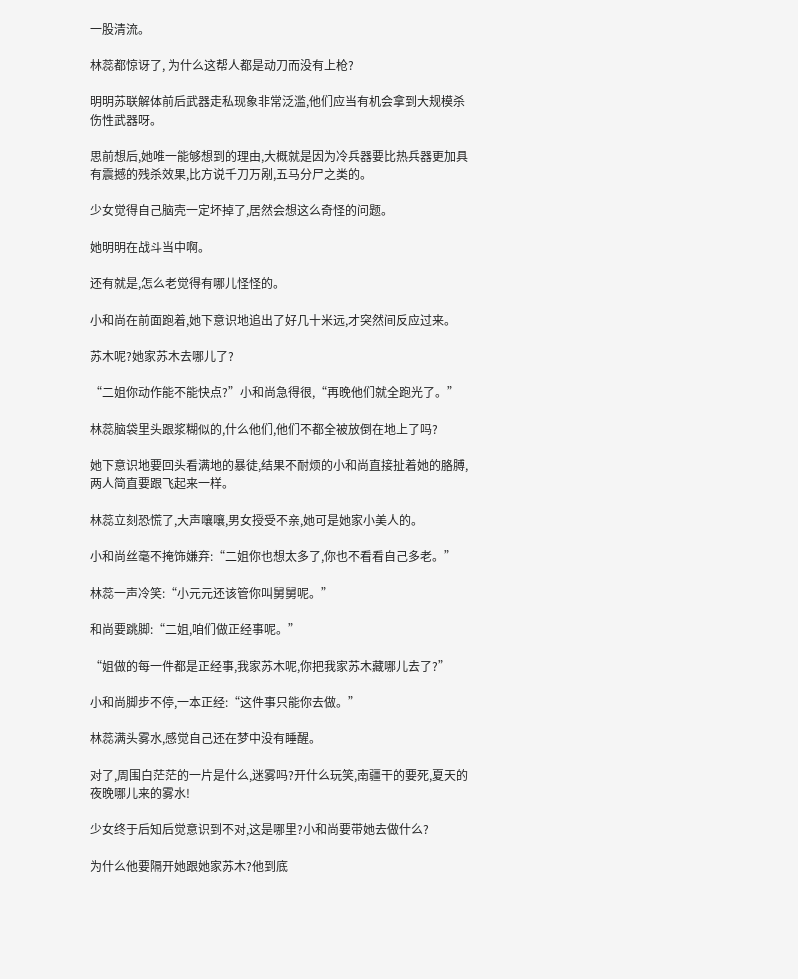一股清流。

林蕊都惊讶了, 为什么这帮人都是动刀而没有上枪?

明明苏联解体前后武器走私现象非常泛滥,他们应当有机会拿到大规模杀伤性武器呀。

思前想后,她唯一能够想到的理由,大概就是因为冷兵器要比热兵器更加具有震撼的残杀效果,比方说千刀万剐,五马分尸之类的。

少女觉得自己脑壳一定坏掉了,居然会想这么奇怪的问题。

她明明在战斗当中啊。

还有就是,怎么老觉得有哪儿怪怪的。

小和尚在前面跑着,她下意识地追出了好几十米远,才突然间反应过来。

苏木呢?她家苏木去哪儿了?

“二姐你动作能不能快点?”小和尚急得很,“再晚他们就全跑光了。”

林蕊脑袋里头跟浆糊似的,什么他们,他们不都全被放倒在地上了吗?

她下意识地要回头看满地的暴徒,结果不耐烦的小和尚直接扯着她的胳膊,两人简直要跟飞起来一样。

林蕊立刻恐慌了,大声嚷嚷,男女授受不亲,她可是她家小美人的。

小和尚丝毫不掩饰嫌弃:“二姐你也想太多了,你也不看看自己多老。”

林蕊一声冷笑:“小元元还该管你叫舅舅呢。”

和尚要跳脚:“二姐,咱们做正经事呢。”

“姐做的每一件都是正经事,我家苏木呢,你把我家苏木藏哪儿去了?”

小和尚脚步不停,一本正经:“这件事只能你去做。”

林蕊满头雾水,感觉自己还在梦中没有睡醒。

对了,周围白茫茫的一片是什么,迷雾吗?开什么玩笑,南疆干的要死,夏天的夜晚哪儿来的雾水!

少女终于后知后觉意识到不对,这是哪里?小和尚要带她去做什么?

为什么他要隔开她跟她家苏木?他到底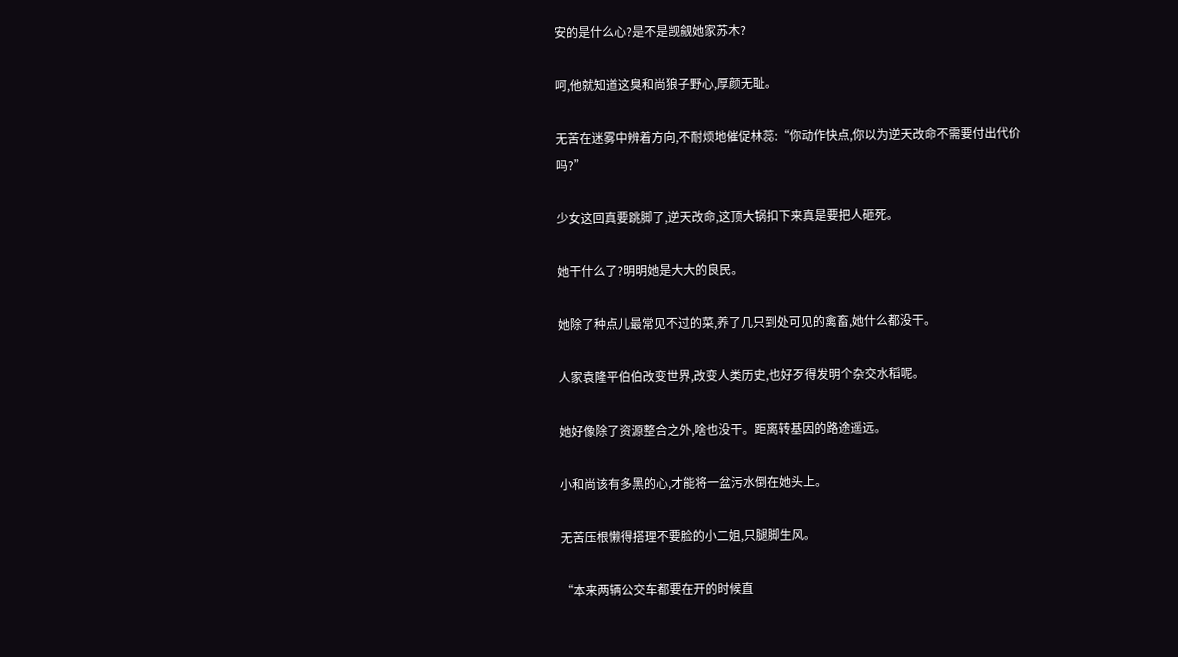安的是什么心?是不是觊觎她家苏木?

呵,他就知道这臭和尚狼子野心,厚颜无耻。

无苦在迷雾中辨着方向,不耐烦地催促林蕊:“你动作快点,你以为逆天改命不需要付出代价吗?”

少女这回真要跳脚了,逆天改命,这顶大锅扣下来真是要把人砸死。

她干什么了?明明她是大大的良民。

她除了种点儿最常见不过的菜,养了几只到处可见的禽畜,她什么都没干。

人家袁隆平伯伯改变世界,改变人类历史,也好歹得发明个杂交水稻呢。

她好像除了资源整合之外,啥也没干。距离转基因的路途遥远。

小和尚该有多黑的心,才能将一盆污水倒在她头上。

无苦压根懒得搭理不要脸的小二姐,只腿脚生风。

“本来两辆公交车都要在开的时候直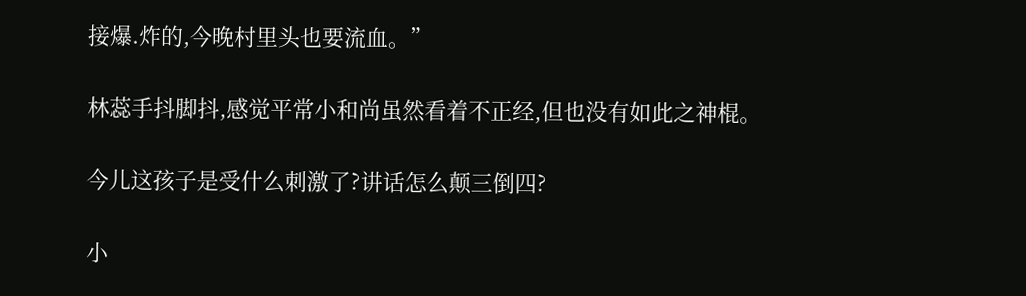接爆.炸的,今晚村里头也要流血。”

林蕊手抖脚抖,感觉平常小和尚虽然看着不正经,但也没有如此之神棍。

今儿这孩子是受什么刺激了?讲话怎么颠三倒四?

小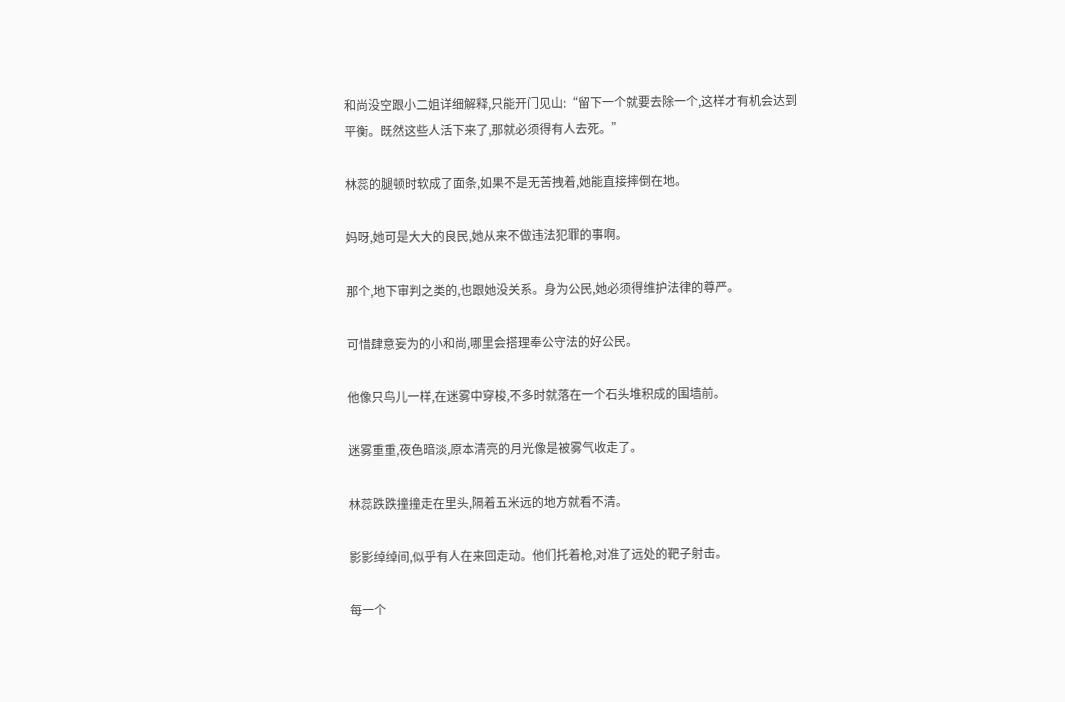和尚没空跟小二姐详细解释,只能开门见山:“留下一个就要去除一个,这样才有机会达到平衡。既然这些人活下来了,那就必须得有人去死。”

林蕊的腿顿时软成了面条,如果不是无苦拽着,她能直接摔倒在地。

妈呀,她可是大大的良民,她从来不做违法犯罪的事啊。

那个,地下审判之类的,也跟她没关系。身为公民,她必须得维护法律的尊严。

可惜肆意妄为的小和尚,哪里会搭理奉公守法的好公民。

他像只鸟儿一样,在迷雾中穿梭,不多时就落在一个石头堆积成的围墙前。

迷雾重重,夜色暗淡,原本清亮的月光像是被雾气收走了。

林蕊跌跌撞撞走在里头,隔着五米远的地方就看不清。

影影绰绰间,似乎有人在来回走动。他们托着枪,对准了远处的靶子射击。

每一个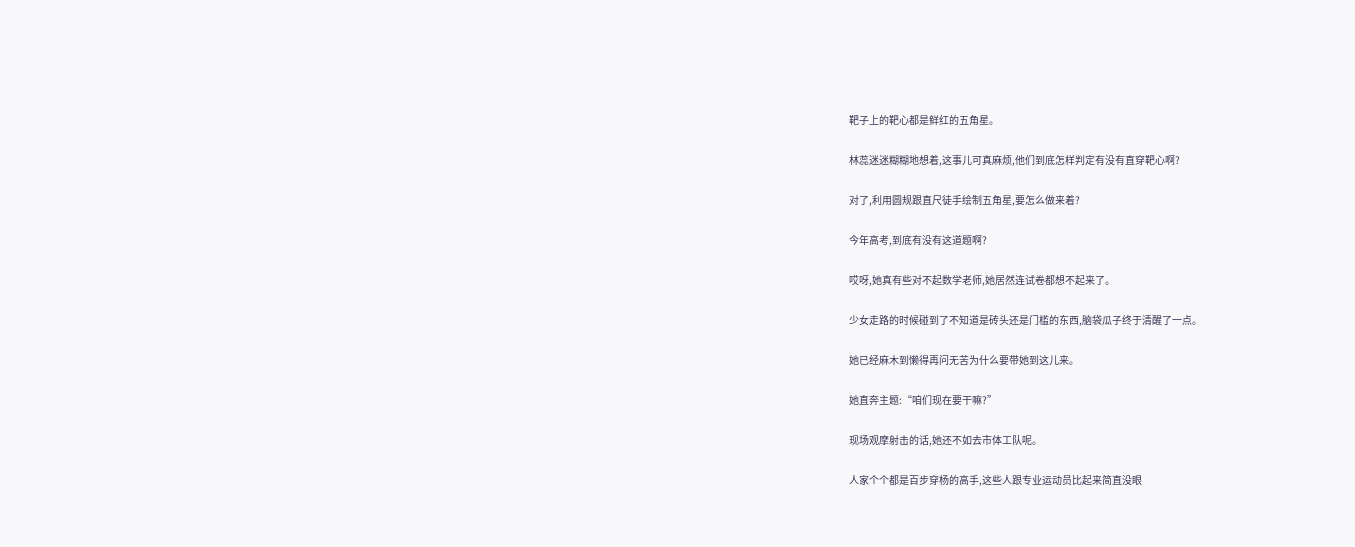靶子上的靶心都是鲜红的五角星。

林蕊迷迷糊糊地想着,这事儿可真麻烦,他们到底怎样判定有没有直穿靶心啊?

对了,利用圆规跟直尺徒手绘制五角星,要怎么做来着?

今年高考,到底有没有这道题啊?

哎呀,她真有些对不起数学老师,她居然连试卷都想不起来了。

少女走路的时候碰到了不知道是砖头还是门槛的东西,脑袋瓜子终于清醒了一点。

她已经麻木到懒得再问无苦为什么要带她到这儿来。

她直奔主题:“咱们现在要干嘛?”

现场观摩射击的话,她还不如去市体工队呢。

人家个个都是百步穿杨的高手,这些人跟专业运动员比起来简直没眼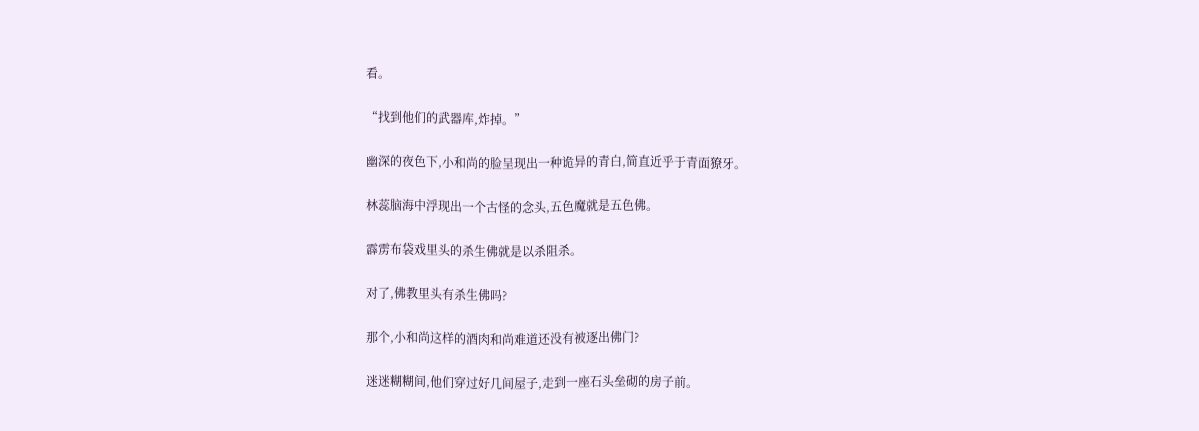看。

“找到他们的武器库,炸掉。”

幽深的夜色下,小和尚的脸呈现出一种诡异的青白,简直近乎于青面獠牙。

林蕊脑海中浮现出一个古怪的念头,五色魔就是五色佛。

霹雳布袋戏里头的杀生佛就是以杀阻杀。

对了,佛教里头有杀生佛吗?

那个,小和尚这样的酒肉和尚难道还没有被逐出佛门?

迷迷糊糊间,他们穿过好几间屋子,走到一座石头垒砌的房子前。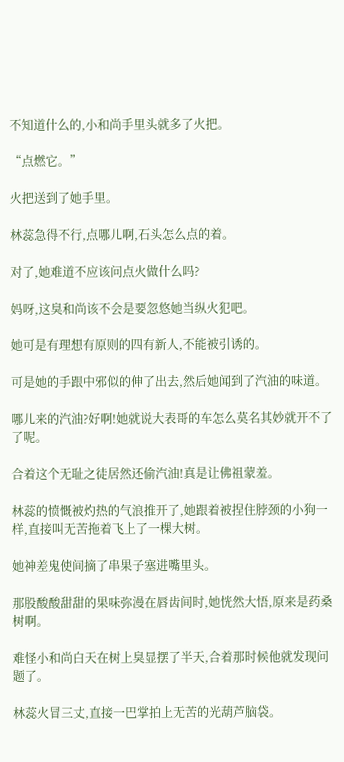不知道什么的,小和尚手里头就多了火把。

“点燃它。”

火把送到了她手里。

林蕊急得不行,点哪儿啊,石头怎么点的着。

对了,她难道不应该问点火做什么吗?

妈呀,这臭和尚该不会是要忽悠她当纵火犯吧。

她可是有理想有原则的四有新人,不能被引诱的。

可是她的手跟中邪似的伸了出去,然后她闻到了汽油的味道。

哪儿来的汽油?好啊!她就说大表哥的车怎么莫名其妙就开不了了呢。

合着这个无耻之徒居然还偷汽油!真是让佛祖蒙羞。

林蕊的愤慨被灼热的气浪推开了,她跟着被捏住脖颈的小狗一样,直接叫无苦拖着飞上了一棵大树。

她神差鬼使间摘了串果子塞进嘴里头。

那股酸酸甜甜的果味弥漫在唇齿间时,她恍然大悟,原来是药桑树啊。

难怪小和尚白天在树上臭显摆了半天,合着那时候他就发现问题了。

林蕊火冒三丈,直接一巴掌拍上无苦的光葫芦脑袋。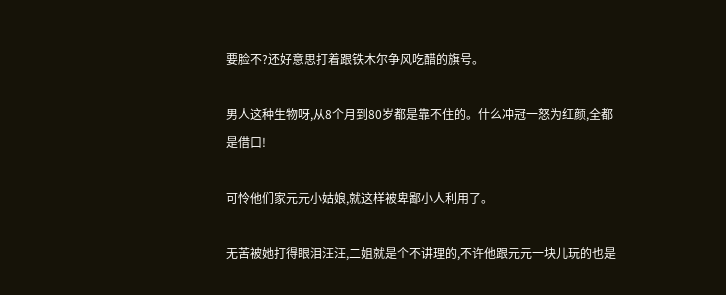要脸不?还好意思打着跟铁木尔争风吃醋的旗号。

男人这种生物呀,从8个月到80岁都是靠不住的。什么冲冠一怒为红颜,全都是借口!

可怜他们家元元小姑娘,就这样被卑鄙小人利用了。

无苦被她打得眼泪汪汪,二姐就是个不讲理的,不许他跟元元一块儿玩的也是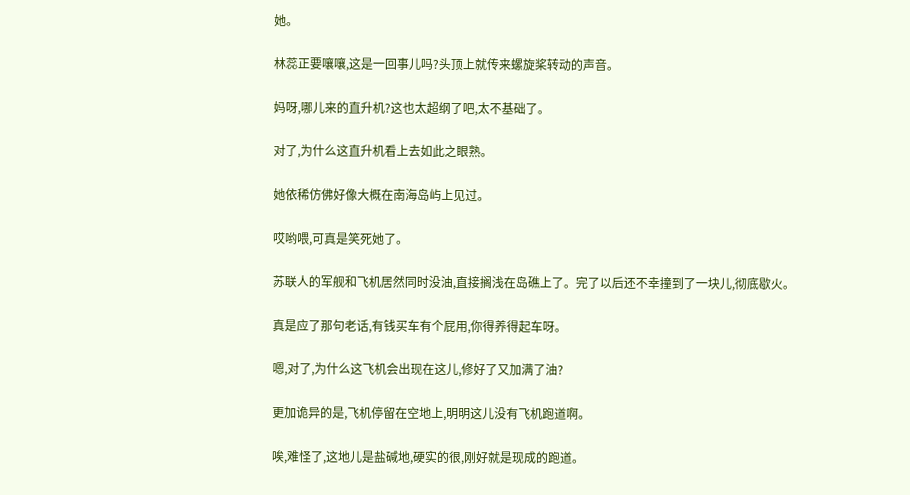她。

林蕊正要嚷嚷,这是一回事儿吗?头顶上就传来螺旋桨转动的声音。

妈呀,哪儿来的直升机?这也太超纲了吧,太不基础了。

对了,为什么这直升机看上去如此之眼熟。

她依稀仿佛好像大概在南海岛屿上见过。

哎哟喂,可真是笑死她了。

苏联人的军舰和飞机居然同时没油,直接搁浅在岛礁上了。完了以后还不幸撞到了一块儿,彻底歇火。

真是应了那句老话,有钱买车有个屁用,你得养得起车呀。

嗯,对了,为什么这飞机会出现在这儿,修好了又加满了油?

更加诡异的是,飞机停留在空地上,明明这儿没有飞机跑道啊。

唉,难怪了,这地儿是盐碱地,硬实的很,刚好就是现成的跑道。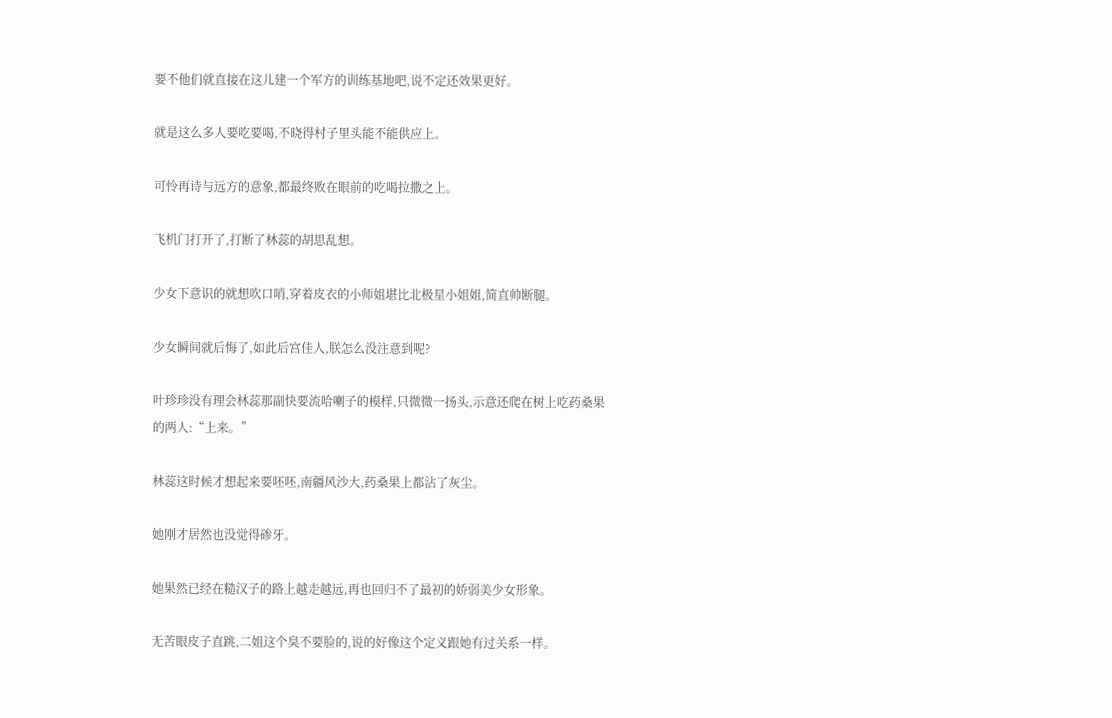要不他们就直接在这儿建一个军方的训练基地吧,说不定还效果更好。

就是这么多人要吃要喝,不晓得村子里头能不能供应上。

可怜再诗与远方的意象,都最终败在眼前的吃喝拉撒之上。

飞机门打开了,打断了林蕊的胡思乱想。

少女下意识的就想吹口哨,穿着皮衣的小师姐堪比北极星小姐姐,简直帅断腿。

少女瞬间就后悔了,如此后宫佳人,朕怎么没注意到呢?

叶珍珍没有理会林蕊那副快要流哈喇子的模样,只微微一扬头,示意还爬在树上吃药桑果的两人:“上来。”

林蕊这时候才想起来要呸呸,南疆风沙大,药桑果上都沾了灰尘。

她刚才居然也没觉得碜牙。

她果然已经在糙汉子的路上越走越远,再也回归不了最初的娇弱美少女形象。

无苦眼皮子直跳,二姐这个臭不要脸的,说的好像这个定义跟她有过关系一样。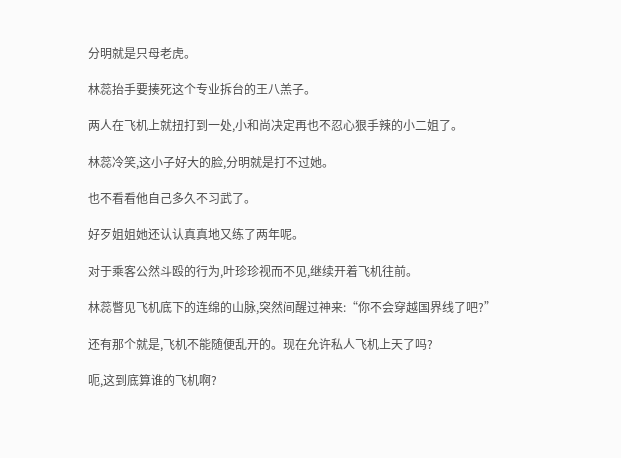分明就是只母老虎。

林蕊抬手要揍死这个专业拆台的王八羔子。

两人在飞机上就扭打到一处,小和尚决定再也不忍心狠手辣的小二姐了。

林蕊冷笑,这小子好大的脸,分明就是打不过她。

也不看看他自己多久不习武了。

好歹姐姐她还认认真真地又练了两年呢。

对于乘客公然斗殴的行为,叶珍珍视而不见,继续开着飞机往前。

林蕊瞥见飞机底下的连绵的山脉,突然间醒过神来:“你不会穿越国界线了吧?”

还有那个就是,飞机不能随便乱开的。现在允许私人飞机上天了吗?

呃,这到底算谁的飞机啊?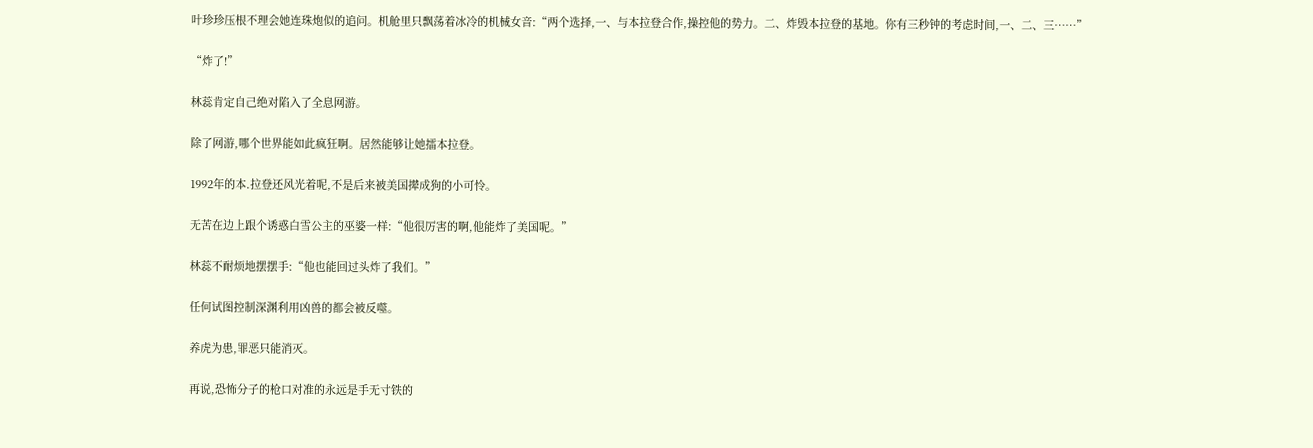叶珍珍压根不理会她连珠炮似的追问。机舱里只飘荡着冰冷的机械女音:“两个选择,一、与本拉登合作,操控他的势力。二、炸毁本拉登的基地。你有三秒钟的考虑时间,一、二、三……”

“炸了!”

林蕊肯定自己绝对陷入了全息网游。

除了网游,哪个世界能如此疯狂啊。居然能够让她擂本拉登。

1992年的本.拉登还风光着呢,不是后来被美国撵成狗的小可怜。

无苦在边上跟个诱惑白雪公主的巫婆一样:“他很厉害的啊,他能炸了美国呢。”

林蕊不耐烦地摆摆手:“他也能回过头炸了我们。”

任何试图控制深渊利用凶兽的都会被反噬。

养虎为患,罪恶只能消灭。

再说,恐怖分子的枪口对准的永远是手无寸铁的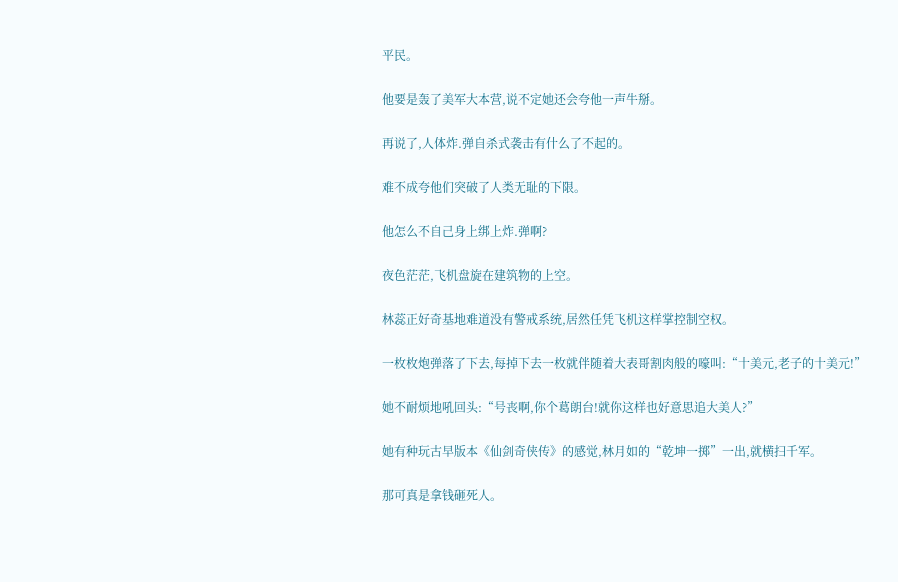平民。

他要是轰了美军大本营,说不定她还会夸他一声牛掰。

再说了,人体炸.弹自杀式袭击有什么了不起的。

难不成夸他们突破了人类无耻的下限。

他怎么不自己身上绑上炸.弹啊?

夜色茫茫,飞机盘旋在建筑物的上空。

林蕊正好奇基地难道没有警戒系统,居然任凭飞机这样掌控制空权。

一枚枚炮弹落了下去,每掉下去一枚就伴随着大表哥割肉般的嚎叫:“十美元,老子的十美元!”

她不耐烦地吼回头:“号丧啊,你个葛朗台!就你这样也好意思追大美人?”

她有种玩古早版本《仙剑奇侠传》的感觉,林月如的“乾坤一掷”一出,就横扫千军。

那可真是拿钱砸死人。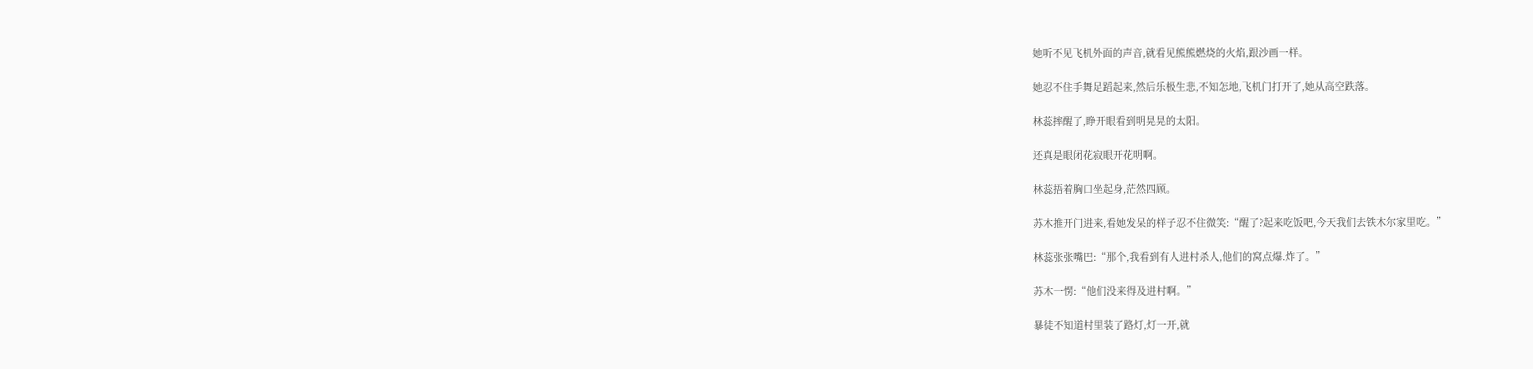她听不见飞机外面的声音,就看见熊熊燃烧的火焰,跟沙画一样。

她忍不住手舞足蹈起来,然后乐极生悲,不知怎地,飞机门打开了,她从高空跌落。

林蕊摔醒了,睁开眼看到明晃晃的太阳。

还真是眼闭花寂眼开花明啊。

林蕊捂着胸口坐起身,茫然四顾。

苏木推开门进来,看她发呆的样子忍不住微笑:“醒了?起来吃饭吧,今天我们去铁木尔家里吃。”

林蕊张张嘴巴:“那个,我看到有人进村杀人,他们的窝点爆.炸了。”

苏木一愣:“他们没来得及进村啊。”

暴徒不知道村里装了路灯,灯一开,就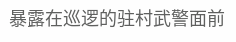暴露在巡逻的驻村武警面前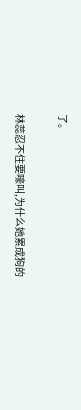了。

林蕊忍不住要嚎叫,为什么她累成狗的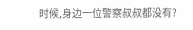时候,身边一位警察叔叔都没有?